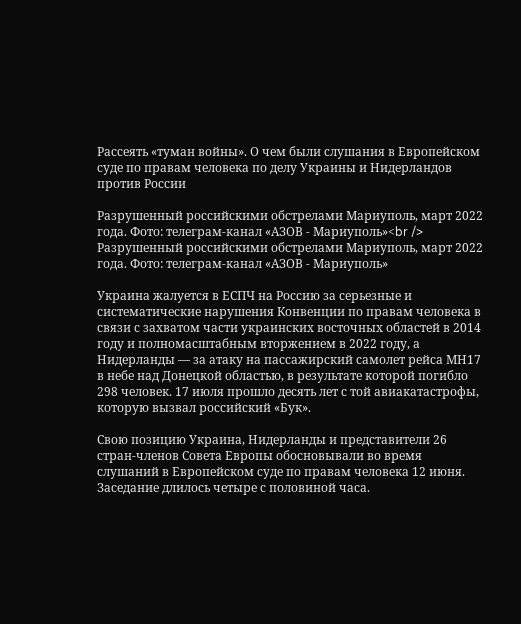Рассеять «туман войны». О чем были слушания в Европейском суде по правам человека по делу Украины и Нидерландов против России

Разрушенный российскими обстрелами Мариуполь, март 2022 года. Фото: телеграм-канал «АЗОВ - Мариуполь»<br />
Разрушенный российскими обстрелами Мариуполь, март 2022 года. Фото: телеграм-канал «АЗОВ - Мариуполь»

Украина жалуется в ЕСПЧ на Россию за серьезные и систематические нарушения Конвенции по правам человека в связи с захватом части украинских восточных областей в 2014 году и полномасштабным вторжением в 2022 году, а Нидерланды — за атаку на пассажирский самолет рейса МН17 в небе над Донецкой областью, в результате которой погибло 298 человек. 17 июля прошло десять лет с той авиакатастрофы, которую вызвал российский «Бук».

Свою позицию Украина, Нидерланды и представители 26 стран-членов Совета Европы обосновывали во время слушаний в Европейском суде по правам человека 12 июня. Заседание длилось четыре с половиной часа.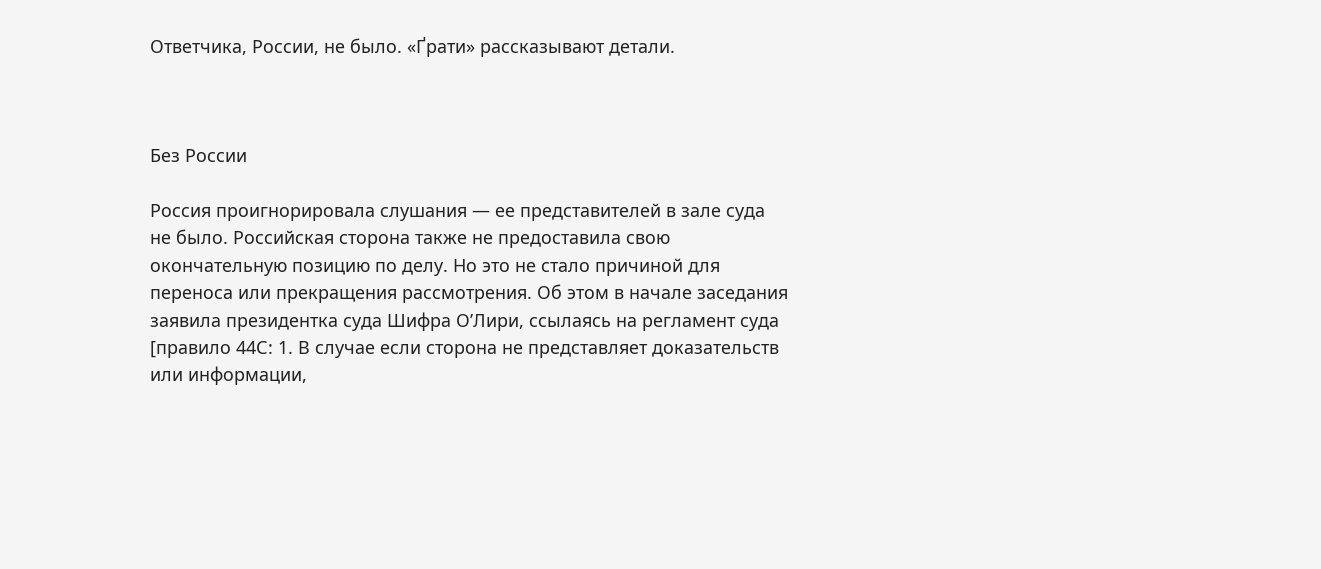Ответчика, России, не было. «Ґрати» рассказывают детали.



Без России

Россия проигнорировала слушания — ее представителей в зале суда не было. Российская сторона также не предоставила свою окончательную позицию по делу. Но это не стало причиной для переноса или прекращения рассмотрения. Об этом в начале заседания заявила президентка суда Шифра ОʼЛири, ссылаясь на регламент суда [правило 44С: 1. В случае если сторона не представляет доказательств или информации,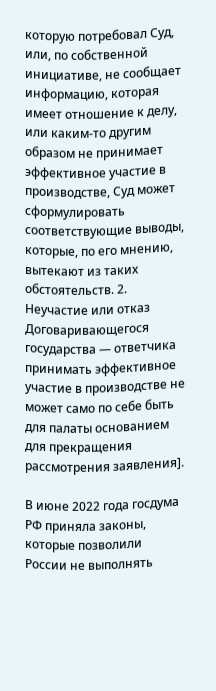которую потребовал Суд, или, по собственной инициативе, не сообщает информацию, которая имеет отношение к делу, или каким-то другим образом не принимает эффективное участие в производстве, Суд может сформулировать соответствующие выводы, которые, по его мнению, вытекают из таких обстоятельств. 2. Неучастие или отказ Договаривающегося государства — ответчика принимать эффективное участие в производстве не может само по себе быть для палаты основанием для прекращения рассмотрения заявления].

В июне 2022 года госдума РФ приняла законы, которые позволили России не выполнять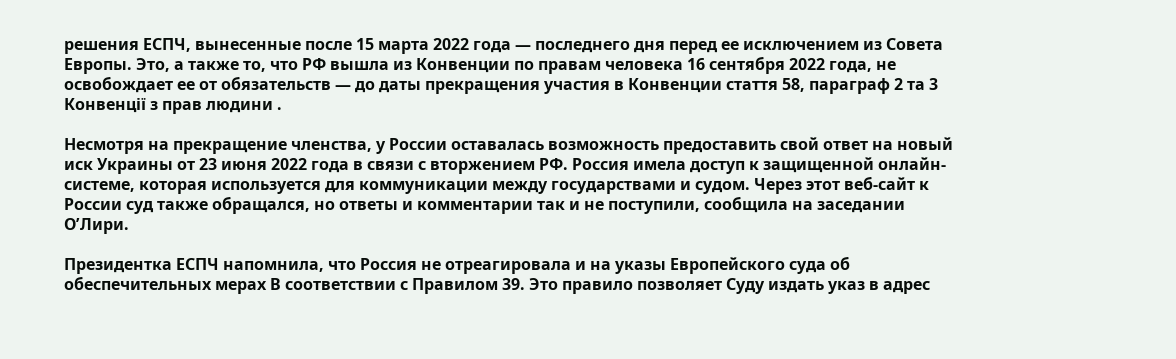решения ЕСПЧ, вынесенные после 15 марта 2022 года — последнего дня перед ее исключением из Совета Европы. Это, а также то, что РФ вышла из Конвенции по правам человека 16 сентября 2022 года, не освобождает ее от обязательств — до даты прекращения участия в Конвенции стаття 58, параграф 2 та 3 Конвенції з прав людини .

Несмотря на прекращение членства, у России оставалась возможность предоставить свой ответ на новый иск Украины от 23 июня 2022 года в связи с вторжением РФ. Россия имела доступ к защищенной онлайн-системе, которая используется для коммуникации между государствами и судом. Через этот веб-сайт к России суд также обращался, но ответы и комментарии так и не поступили, сообщила на заседании ОʼЛири.

Президентка ЕСПЧ напомнила, что Россия не отреагировала и на указы Европейского суда об обеспечительных мерах В соответствии с Правилом 39. Это правило позволяет Суду издать указ в адрес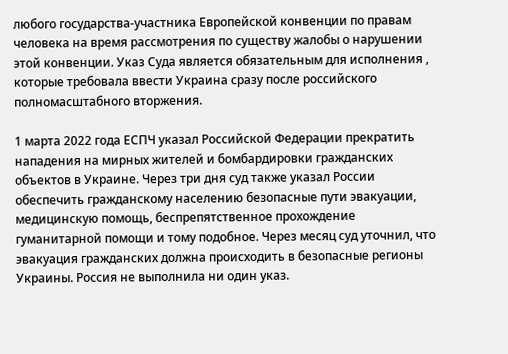любого государства-участника Европейской конвенции по правам человека на время рассмотрения по существу жалобы о нарушении этой конвенции. Указ Суда является обязательным для исполнения , которые требовала ввести Украина сразу после российского полномасштабного вторжения.

1 марта 2022 года ЕСПЧ указал Российской Федерации прекратить нападения на мирных жителей и бомбардировки гражданских объектов в Украине. Через три дня суд также указал России обеспечить гражданскому населению безопасные пути эвакуации, медицинскую помощь, беспрепятственное прохождение гуманитарной помощи и тому подобное. Через месяц суд уточнил, что эвакуация гражданских должна происходить в безопасные регионы Украины. Россия не выполнила ни один указ.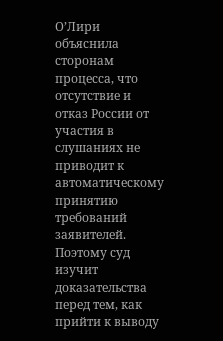ОʼЛири объяснила сторонам процесса, что отсутствие и отказ России от участия в слушаниях не приводит к автоматическому принятию требований заявителей. Поэтому суд изучит доказательства перед тем, как прийти к выводу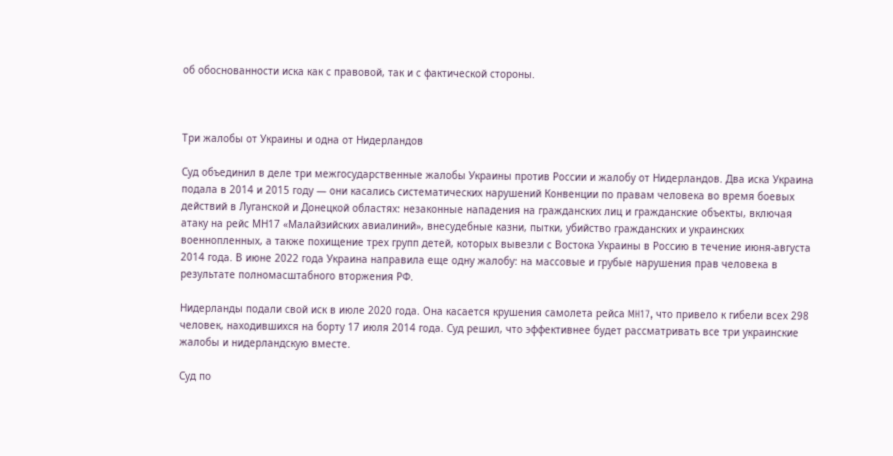об обоснованности иска как с правовой, так и с фактической стороны.



Три жалобы от Украины и одна от Нидерландов

Суд объединил в деле три межгосударственные жалобы Украины против России и жалобу от Нидерландов. Два иска Украина подала в 2014 и 2015 году — они касались систематических нарушений Конвенции по правам человека во время боевых действий в Луганской и Донецкой областях: незаконные нападения на гражданских лиц и гражданские объекты, включая атаку на рейс МН17 «Малайзийских авиалиний», внесудебные казни, пытки, убийство гражданских и украинских военнопленных, а также похищение трех групп детей, которых вывезли с Востока Украины в Россию в течение июня-августа 2014 года. В июне 2022 года Украина направила еще одну жалобу: на массовые и грубые нарушения прав человека в результате полномасштабного вторжения РФ.

Нидерланды подали свой иск в июле 2020 года. Она касается крушения самолета рейса MH17, что привело к гибели всех 298 человек, находившихся на борту 17 июля 2014 года. Суд решил, что эффективнее будет рассматривать все три украинские жалобы и нидерландскую вместе.

Суд по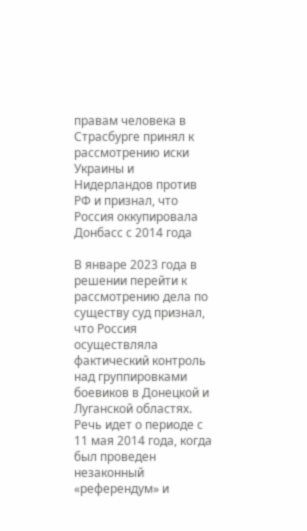правам человека в Страсбурге принял к рассмотрению иски Украины и Нидерландов против РФ и признал, что Россия оккупировала Донбасс с 2014 года

В январе 2023 года в решении перейти к рассмотрению дела по существу суд признал, что Россия осуществляла фактический контроль над группировками боевиков в Донецкой и Луганской областях. Речь идет о периоде с 11 мая 2014 года, когда был проведен незаконный «референдум» и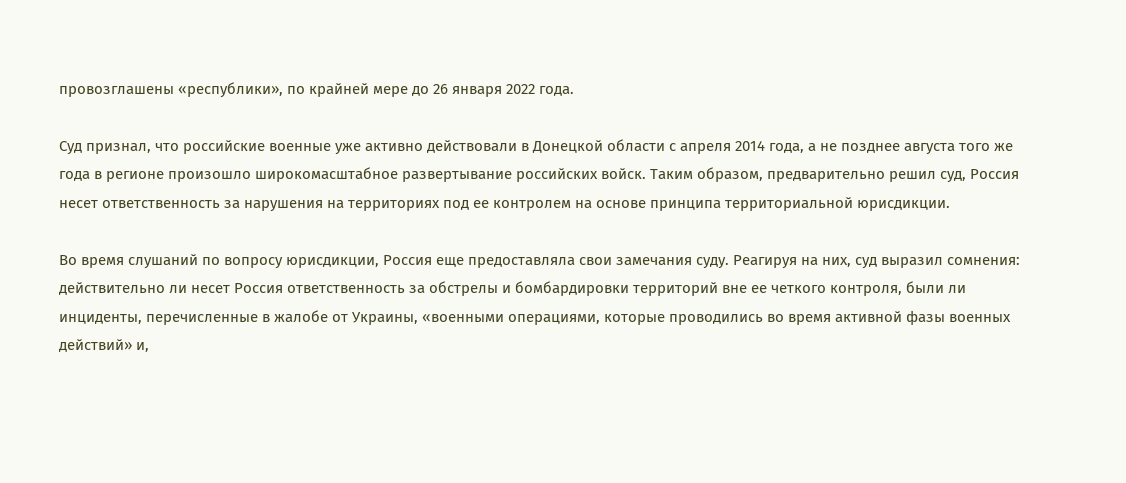провозглашены «республики», по крайней мере до 26 января 2022 года.

Суд признал, что российские военные уже активно действовали в Донецкой области с апреля 2014 года, а не позднее августа того же года в регионе произошло широкомасштабное развертывание российских войск. Таким образом, предварительно решил суд, Россия несет ответственность за нарушения на территориях под ее контролем на основе принципа территориальной юрисдикции.

Во время слушаний по вопросу юрисдикции, Россия еще предоставляла свои замечания суду. Реагируя на них, суд выразил сомнения: действительно ли несет Россия ответственность за обстрелы и бомбардировки территорий вне ее четкого контроля, были ли инциденты, перечисленные в жалобе от Украины, «военными операциями, которые проводились во время активной фазы военных действий» и,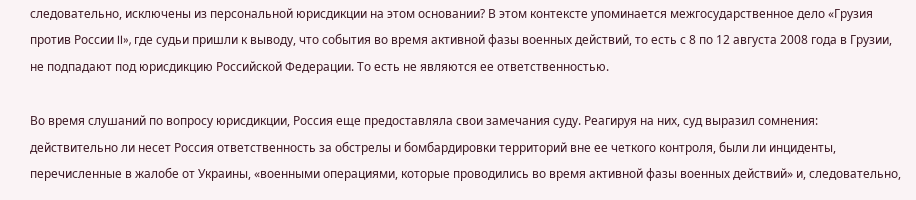следовательно, исключены из персональной юрисдикции на этом основании? В этом контексте упоминается межгосударственное дело «Грузия против России II», где судьи пришли к выводу, что события во время активной фазы военных действий, то есть с 8 по 12 августа 2008 года в Грузии, не подпадают под юрисдикцию Российской Федерации. То есть не являются ее ответственностью.

Во время слушаний по вопросу юрисдикции, Россия еще предоставляла свои замечания суду. Реагируя на них, суд выразил сомнения: действительно ли несет Россия ответственность за обстрелы и бомбардировки территорий вне ее четкого контроля, были ли инциденты, перечисленные в жалобе от Украины, «военными операциями, которые проводились во время активной фазы военных действий» и, следовательно,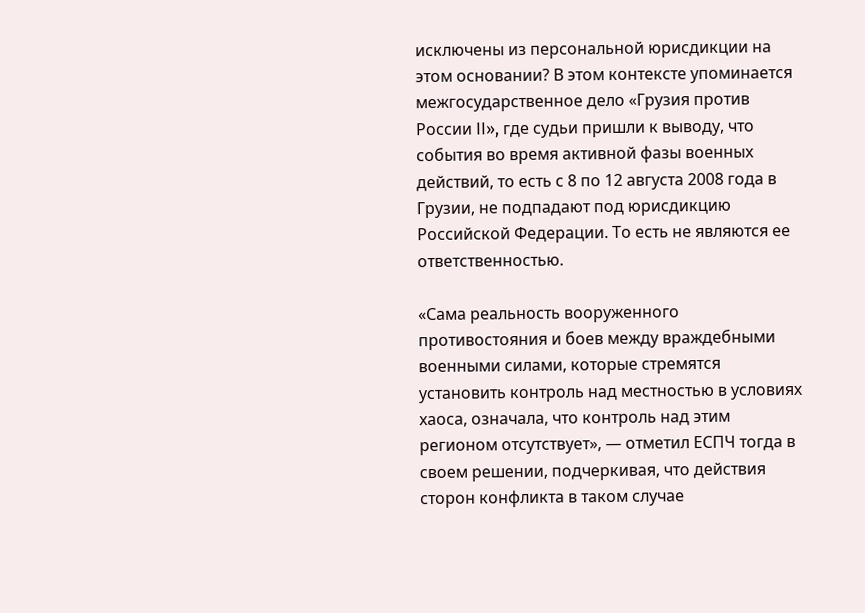исключены из персональной юрисдикции на этом основании? В этом контексте упоминается межгосударственное дело «Грузия против России II», где судьи пришли к выводу, что события во время активной фазы военных действий, то есть с 8 по 12 августа 2008 года в Грузии, не подпадают под юрисдикцию Российской Федерации. То есть не являются ее ответственностью.

«Сама реальность вооруженного противостояния и боев между враждебными военными силами, которые стремятся установить контроль над местностью в условиях хаоса, означала, что контроль над этим регионом отсутствует», — отметил ЕСПЧ тогда в своем решении, подчеркивая, что действия сторон конфликта в таком случае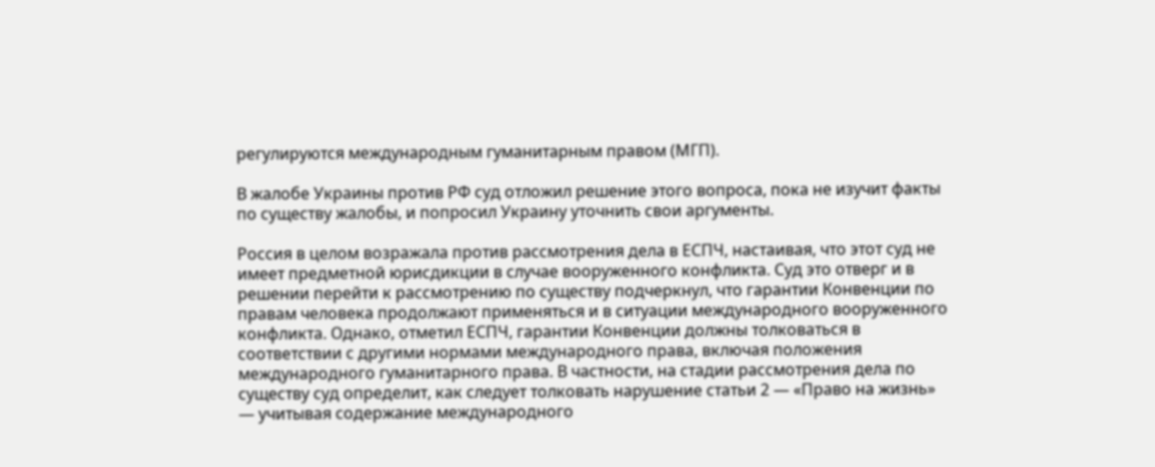регулируются международным гуманитарным правом (МГП).

В жалобе Украины против РФ суд отложил решение этого вопроса, пока не изучит факты по существу жалобы, и попросил Украину уточнить свои аргументы.

Россия в целом возражала против рассмотрения дела в ЕСПЧ, настаивая, что этот суд не имеет предметной юрисдикции в случае вооруженного конфликта. Суд это отверг и в решении перейти к рассмотрению по существу подчеркнул, что гарантии Конвенции по правам человека продолжают применяться и в ситуации международного вооруженного конфликта. Однако, отметил ЕСПЧ, гарантии Конвенции должны толковаться в соответствии с другими нормами международного права, включая положения международного гуманитарного права. В частности, на стадии рассмотрения дела по существу суд определит, как следует толковать нарушение статьи 2 — «Право на жизнь» — учитывая содержание международного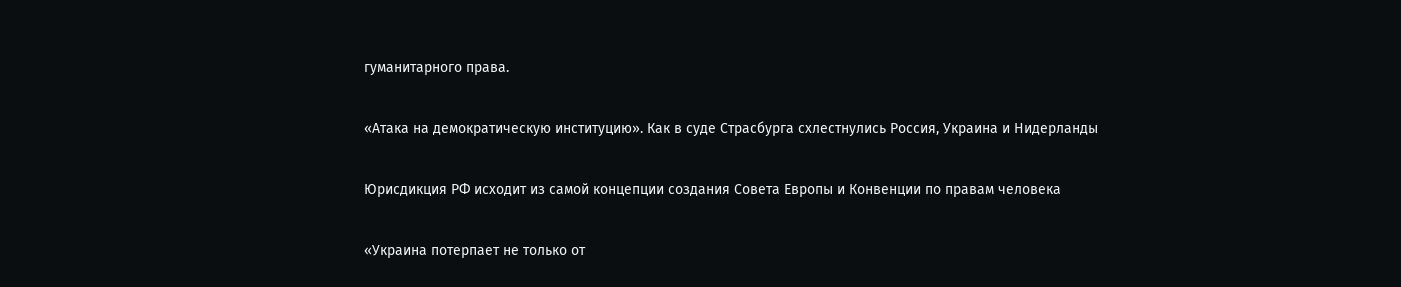гуманитарного права.

«Атака на демократическую институцию». Как в суде Страсбурга схлестнулись Россия, Украина и Нидерланды

Юрисдикция РФ исходит из самой концепции создания Совета Европы и Конвенции по правам человека

«Украина потерпает не только от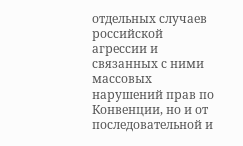отдельных случаев российской агрессии и связанных с ними массовых нарушений прав по Конвенции, но и от последовательной и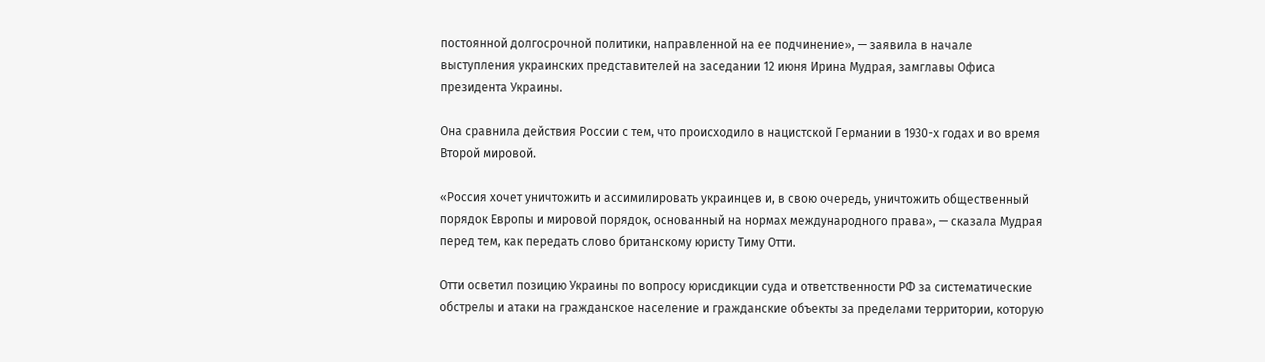постоянной долгосрочной политики, направленной на ее подчинение», — заявила в начале выступления украинских представителей на заседании 12 июня Ирина Мудрая, замглавы Офиса президента Украины.

Она сравнила действия России с тем, что происходило в нацистской Германии в 1930-х годах и во время Второй мировой.

«Россия хочет уничтожить и ассимилировать украинцев и, в свою очередь, уничтожить общественный порядок Европы и мировой порядок, основанный на нормах международного права», — сказала Мудрая перед тем, как передать слово британскому юристу Тиму Отти.

Отти осветил позицию Украины по вопросу юрисдикции суда и ответственности РФ за систематические обстрелы и атаки на гражданское население и гражданские объекты за пределами территории, которую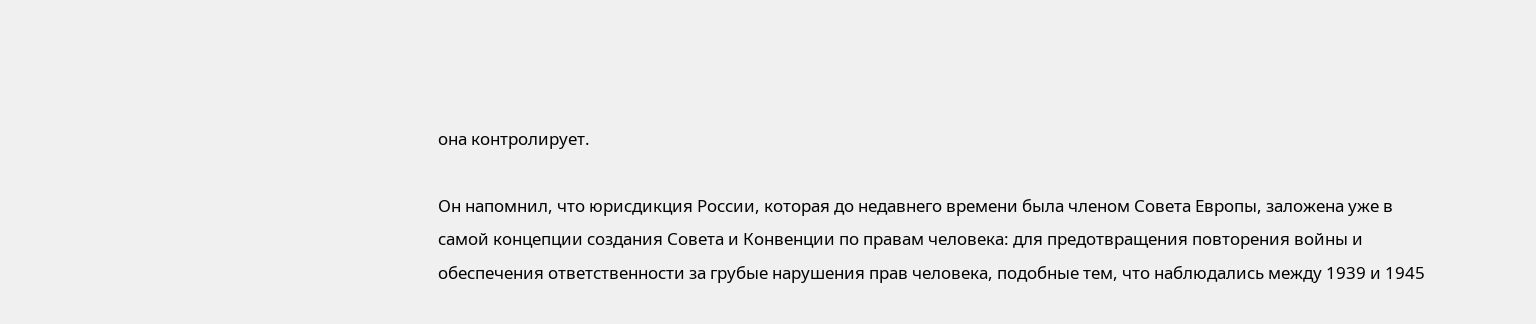она контролирует.

Он напомнил, что юрисдикция России, которая до недавнего времени была членом Совета Европы, заложена уже в самой концепции создания Совета и Конвенции по правам человека: для предотвращения повторения войны и обеспечения ответственности за грубые нарушения прав человека, подобные тем, что наблюдались между 1939 и 1945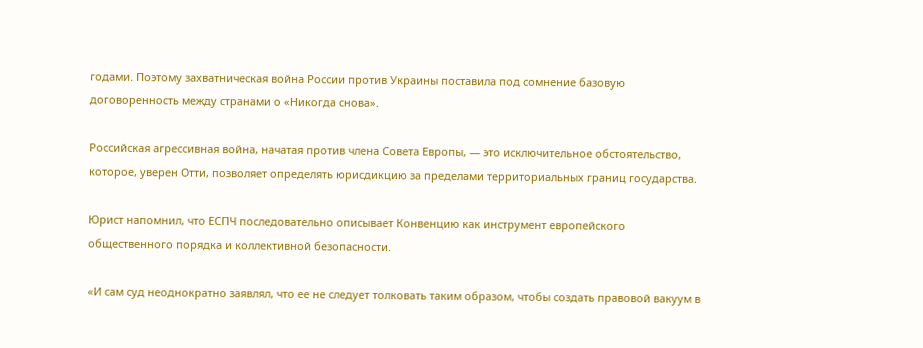годами. Поэтому захватническая война России против Украины поставила под сомнение базовую договоренность между странами о «Никогда снова».

Российская агрессивная война, начатая против члена Совета Европы, — это исключительное обстоятельство, которое, уверен Отти, позволяет определять юрисдикцию за пределами территориальных границ государства.

Юрист напомнил, что ЕСПЧ последовательно описывает Конвенцию как инструмент европейского общественного порядка и коллективной безопасности.

«И сам суд неоднократно заявлял, что ее не следует толковать таким образом, чтобы создать правовой вакуум в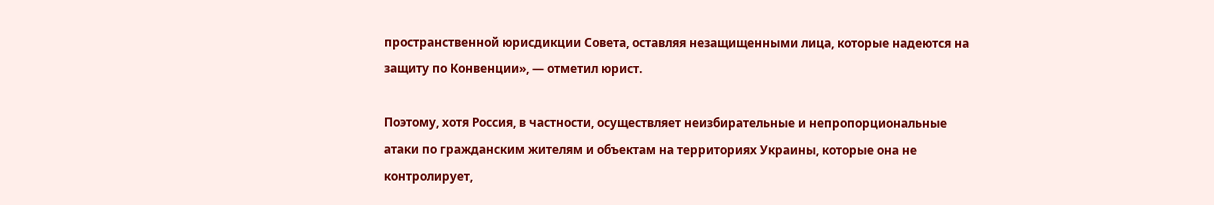пространственной юрисдикции Совета, оставляя незащищенными лица, которые надеются на защиту по Конвенции», — отметил юрист.

Поэтому, хотя Россия, в частности, осуществляет неизбирательные и непропорциональные атаки по гражданским жителям и объектам на территориях Украины, которые она не контролирует,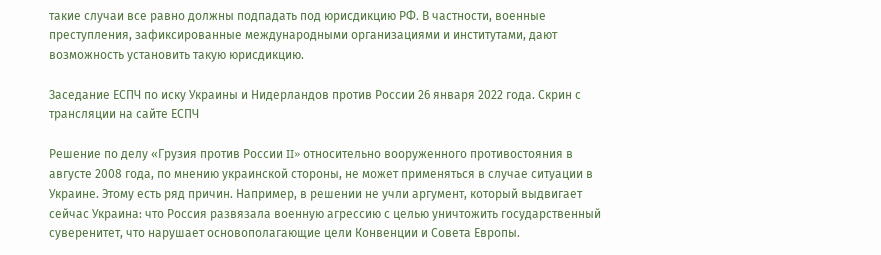такие случаи все равно должны подпадать под юрисдикцию РФ. В частности, военные преступления, зафиксированные международными организациями и институтами, дают возможность установить такую юрисдикцию.

Заседание ЕСПЧ по иску Украины и Нидерландов против России 26 января 2022 года. Скрин с трансляции на сайте ЕСПЧ

Решение по делу «Грузия против России II» относительно вооруженного противостояния в августе 2008 года, по мнению украинской стороны, не может применяться в случае ситуации в Украине. Этому есть ряд причин. Например, в решении не учли аргумент, который выдвигает сейчас Украина: что Россия развязала военную агрессию с целью уничтожить государственный суверенитет, что нарушает основополагающие цели Конвенции и Совета Европы.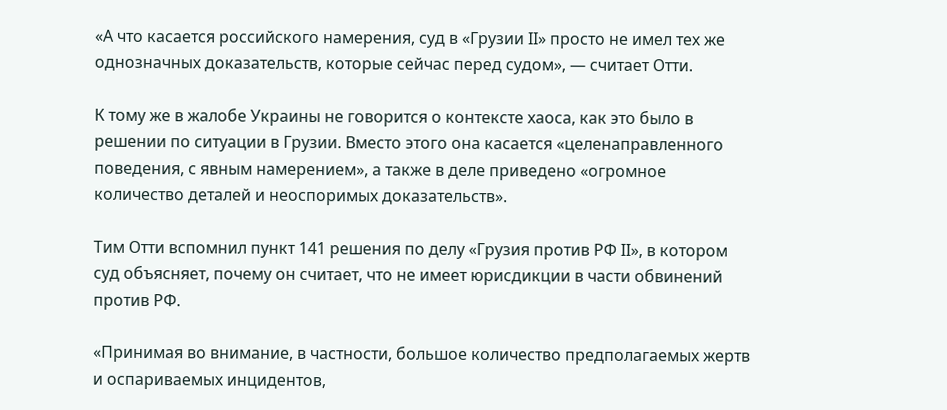«А что касается российского намерения, суд в «Грузии II» просто не имел тех же однозначных доказательств, которые сейчас перед судом», — считает Отти.

К тому же в жалобе Украины не говорится о контексте хаоса, как это было в решении по ситуации в Грузии. Вместо этого она касается «целенаправленного поведения, с явным намерением», а также в деле приведено «огромное количество деталей и неоспоримых доказательств».

Тим Отти вспомнил пункт 141 решения по делу «Грузия против РФ II», в котором суд объясняет, почему он считает, что не имеет юрисдикции в части обвинений против РФ.

«Принимая во внимание, в частности, большое количество предполагаемых жертв и оспариваемых инцидентов,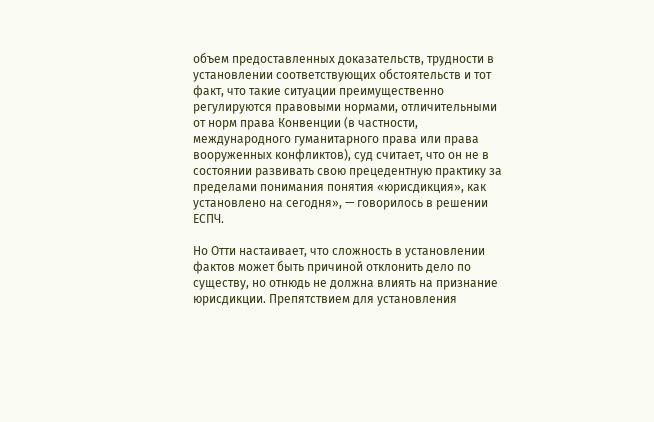объем предоставленных доказательств, трудности в установлении соответствующих обстоятельств и тот факт, что такие ситуации преимущественно регулируются правовыми нормами, отличительными от норм права Конвенции (в частности, международного гуманитарного права или права вооруженных конфликтов), суд считает, что он не в состоянии развивать свою прецедентную практику за пределами понимания понятия «юрисдикция», как установлено на сегодня», — говорилось в решении ЕСПЧ.

Но Отти настаивает, что сложность в установлении фактов может быть причиной отклонить дело по существу, но отнюдь не должна влиять на признание юрисдикции. Препятствием для установления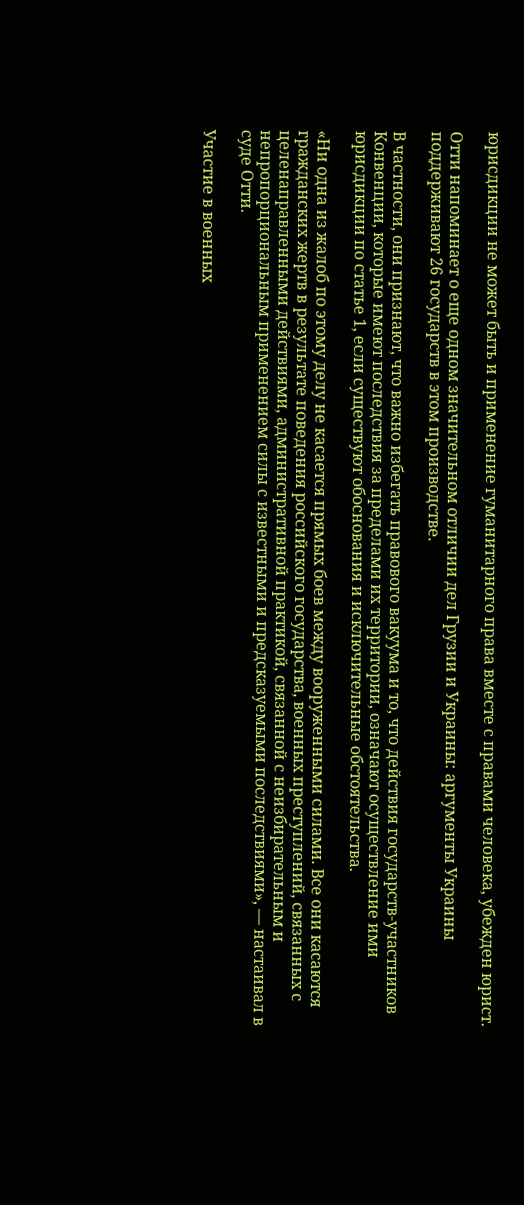юрисдикции не может быть и применение гуманитарного права вместе с правами человека, убежден юрист.

Отти напоминает о еще одном значительном отличии дел Грузии и Украины: аргументы Украины поддерживают 26 государств в этом производстве.

В частности, они признают, что важно избегать правового вакуума и то, что действия государств-участников Конвенции, которые имеют последствия за пределами их территории, означают осуществление ими юрисдикции по статье 1, если существуют обоснования и исключительные обстоятельства.

«Ни одна из жалоб по этому делу не касается прямых боев между вооруженными силами. Все они касаются гражданских жертв в результате поведения российского государства, военных преступлений, связанных с целенаправленными действиями, административной практикой, связанной с неизбирательным и непропорциональным применением силы с известными и предсказуемыми последствиями», — настаивал в суде Отти.

Участие в военных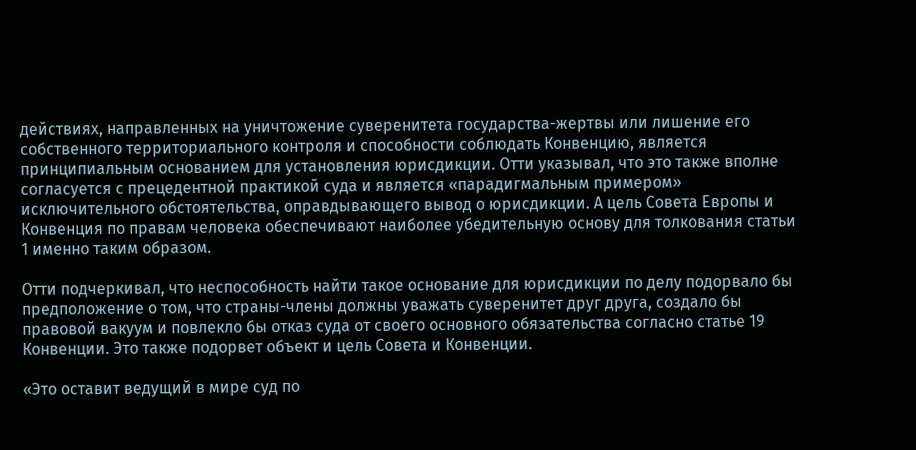действиях, направленных на уничтожение суверенитета государства-жертвы или лишение его собственного территориального контроля и способности соблюдать Конвенцию, является принципиальным основанием для установления юрисдикции. Отти указывал, что это также вполне согласуется с прецедентной практикой суда и является «парадигмальным примером» исключительного обстоятельства, оправдывающего вывод о юрисдикции. А цель Совета Европы и Конвенция по правам человека обеспечивают наиболее убедительную основу для толкования статьи 1 именно таким образом.

Отти подчеркивал, что неспособность найти такое основание для юрисдикции по делу подорвало бы предположение о том, что страны-члены должны уважать суверенитет друг друга, создало бы правовой вакуум и повлекло бы отказ суда от своего основного обязательства согласно статье 19 Конвенции. Это также подорвет объект и цель Совета и Конвенции.

«Это оставит ведущий в мире суд по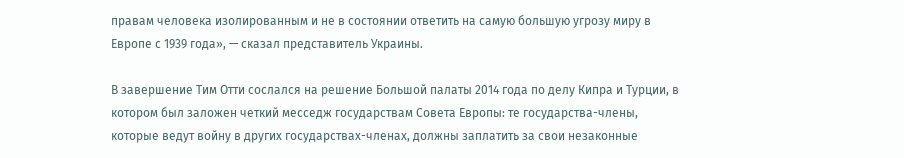правам человека изолированным и не в состоянии ответить на самую большую угрозу миру в Европе с 1939 года», — сказал представитель Украины.

В завершение Тим Отти сослался на решение Большой палаты 2014 года по делу Кипра и Турции, в котором был заложен четкий месседж государствам Совета Европы: те государства-члены, которые ведут войну в других государствах-членах, должны заплатить за свои незаконные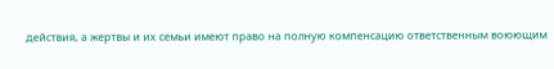действия, а жертвы и их семьи имеют право на полную компенсацию ответственным воюющим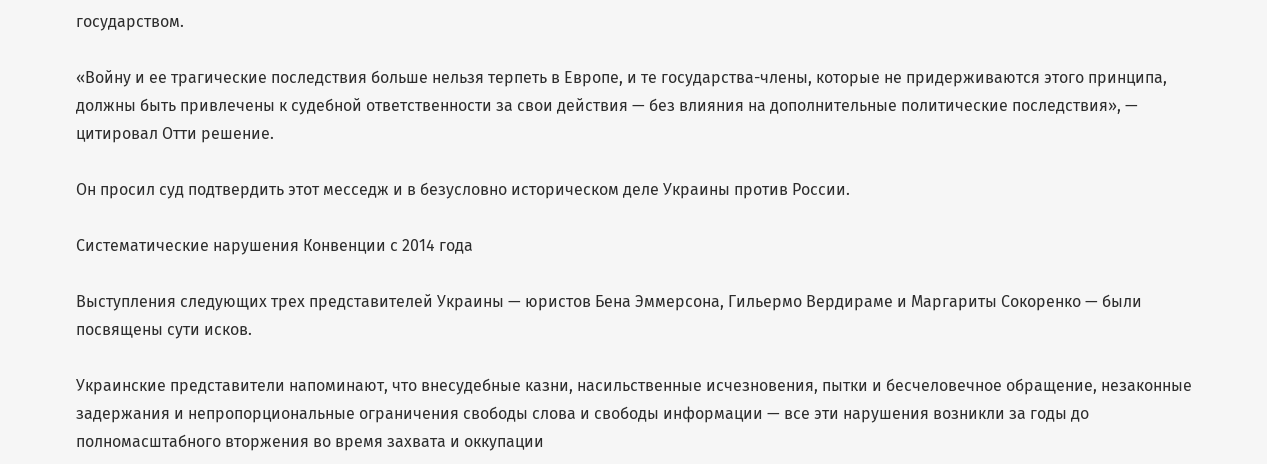государством.

«Войну и ее трагические последствия больше нельзя терпеть в Европе, и те государства-члены, которые не придерживаются этого принципа, должны быть привлечены к судебной ответственности за свои действия — без влияния на дополнительные политические последствия», — цитировал Отти решение.

Он просил суд подтвердить этот месседж и в безусловно историческом деле Украины против России.

Систематические нарушения Конвенции с 2014 года

Выступления следующих трех представителей Украины — юристов Бена Эммерсона, Гильермо Вердираме и Маргариты Сокоренко — были посвящены сути исков.

Украинские представители напоминают, что внесудебные казни, насильственные исчезновения, пытки и бесчеловечное обращение, незаконные задержания и непропорциональные ограничения свободы слова и свободы информации — все эти нарушения возникли за годы до полномасштабного вторжения во время захвата и оккупации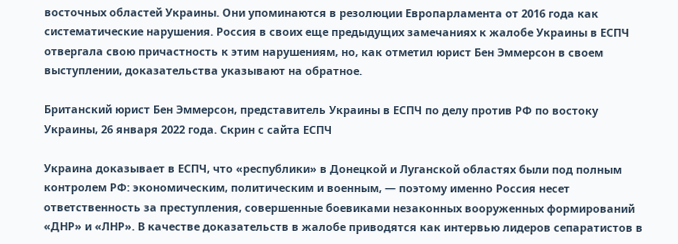восточных областей Украины. Они упоминаются в резолюции Европарламента от 2016 года как систематические нарушения. Россия в своих еще предыдущих замечаниях к жалобе Украины в ЕСПЧ отвергала свою причастность к этим нарушениям, но, как отметил юрист Бен Эммерсон в своем выступлении, доказательства указывают на обратное.

Британский юрист Бен Эммерсон, представитель Украины в ЕСПЧ по делу против РФ по востоку Украины, 26 января 2022 года. Скрин с сайта ЕСПЧ

Украина доказывает в ЕСПЧ, что «республики» в Донецкой и Луганской областях были под полным контролем РФ: экономическим, политическим и военным, — поэтому именно Россия несет ответственность за преступления, совершенные боевиками незаконных вооруженных формирований «ДНР» и «ЛНР». В качестве доказательств в жалобе приводятся как интервью лидеров сепаратистов в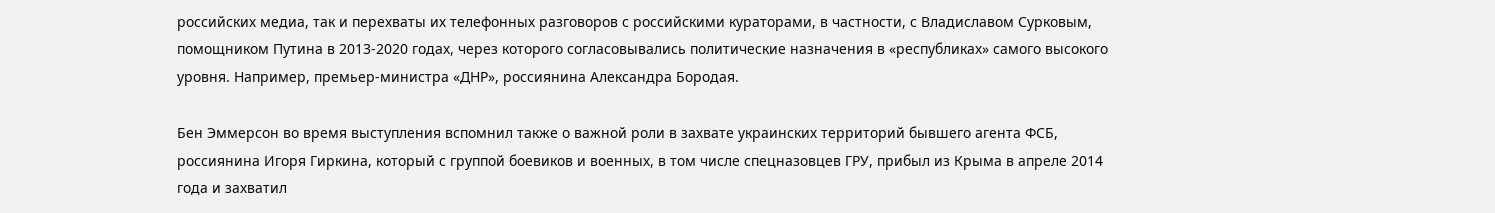российских медиа, так и перехваты их телефонных разговоров с российскими кураторами, в частности, с Владиславом Сурковым, помощником Путина в 2013-2020 годах, через которого согласовывались политические назначения в «республиках» самого высокого уровня. Например, премьер-министра «ДНР», россиянина Александра Бородая.

Бен Эммерсон во время выступления вспомнил также о важной роли в захвате украинских территорий бывшего агента ФСБ, россиянина Игоря Гиркина, который с группой боевиков и военных, в том числе спецназовцев ГРУ, прибыл из Крыма в апреле 2014 года и захватил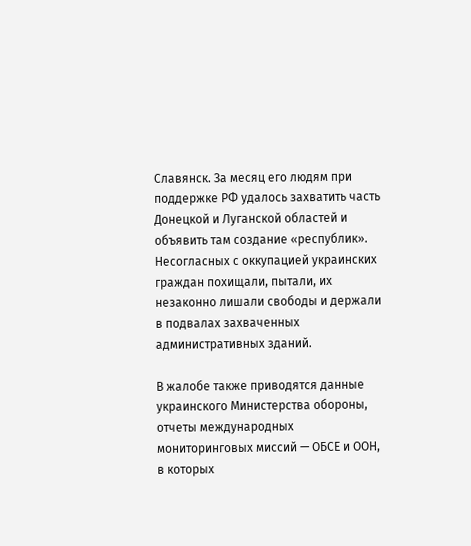Славянск. За месяц его людям при поддержке РФ удалось захватить часть Донецкой и Луганской областей и объявить там создание «республик». Несогласных с оккупацией украинских граждан похищали, пытали, их незаконно лишали свободы и держали в подвалах захваченных административных зданий.

В жалобе также приводятся данные украинского Министерства обороны, отчеты международных мониторинговых миссий — ОБСЕ и ООН, в которых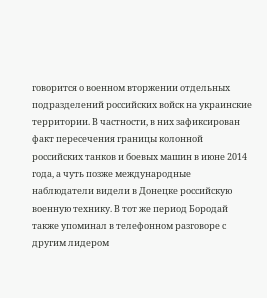говорится о военном вторжении отдельных подразделений российских войск на украинские территории. В частности, в них зафиксирован факт пересечения границы колонной российских танков и боевых машин в июне 2014 года, а чуть позже международные наблюдатели видели в Донецке российскую военную технику. В тот же период Бородай также упоминал в телефонном разговоре с другим лидером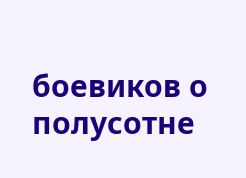боевиков о полусотне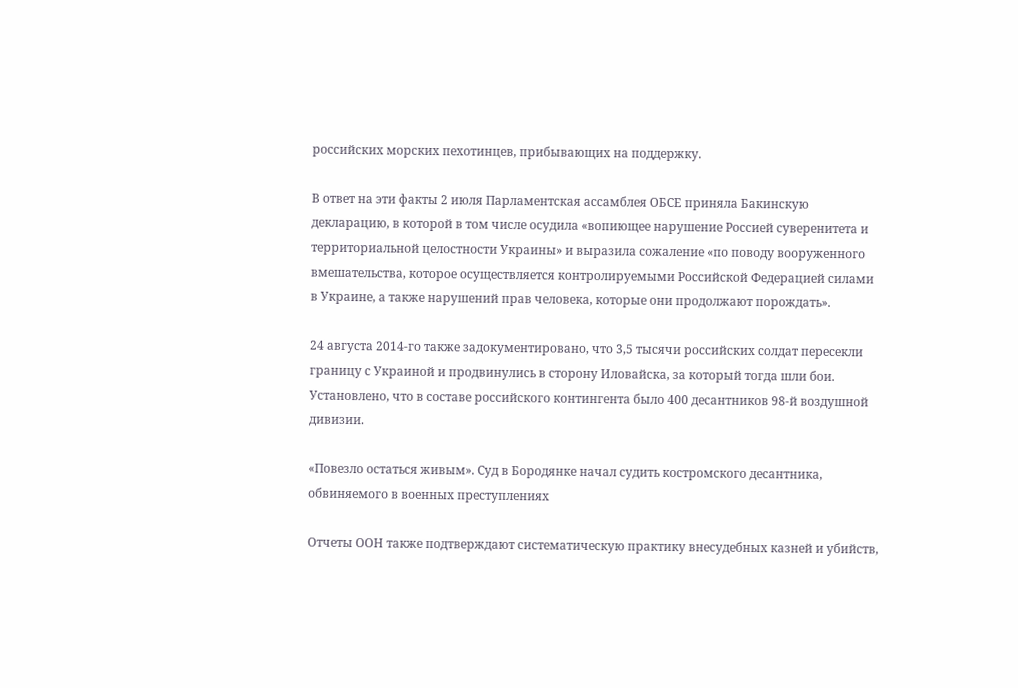российских морских пехотинцев, прибывающих на поддержку.

В ответ на эти факты 2 июля Парламентская ассамблея ОБСЕ приняла Бакинскую декларацию, в которой в том числе осудила «вопиющее нарушение Россией суверенитета и территориальной целостности Украины» и выразила сожаление «по поводу вооруженного вмешательства, которое осуществляется контролируемыми Российской Федерацией силами в Украине, а также нарушений прав человека, которые они продолжают порождать».

24 августа 2014-го также задокументировано, что 3,5 тысячи российских солдат пересекли границу с Украиной и продвинулись в сторону Иловайска, за который тогда шли бои. Установлено, что в составе российского контингента было 400 десантников 98-й воздушной дивизии.

«Повезло остаться живым». Суд в Бородянке начал судить костромского десантника, обвиняемого в военных преступлениях

Отчеты ООН также подтверждают систематическую практику внесудебных казней и убийств,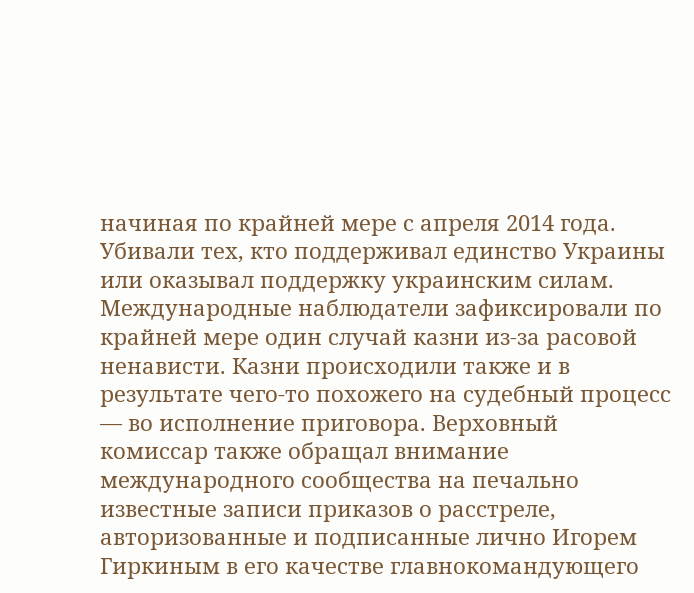начиная по крайней мере с апреля 2014 года. Убивали тех, кто поддерживал единство Украины или оказывал поддержку украинским силам. Международные наблюдатели зафиксировали по крайней мере один случай казни из-за расовой ненависти. Казни происходили также и в результате чего-то похожего на судебный процесс — во исполнение приговора. Верховный комиссар также обращал внимание международного сообщества на печально известные записи приказов о расстреле, авторизованные и подписанные лично Игорем Гиркиным в его качестве главнокомандующего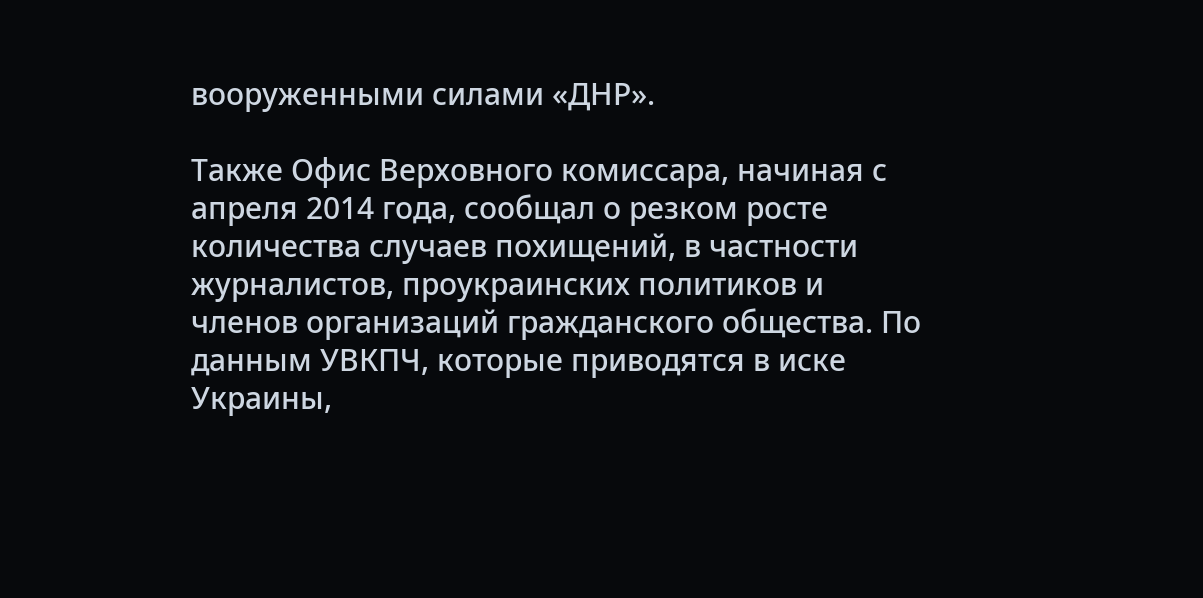вооруженными силами «ДНР».

Также Офис Верховного комиссара, начиная с апреля 2014 года, сообщал о резком росте количества случаев похищений, в частности журналистов, проукраинских политиков и членов организаций гражданского общества. По данным УВКПЧ, которые приводятся в иске Украины,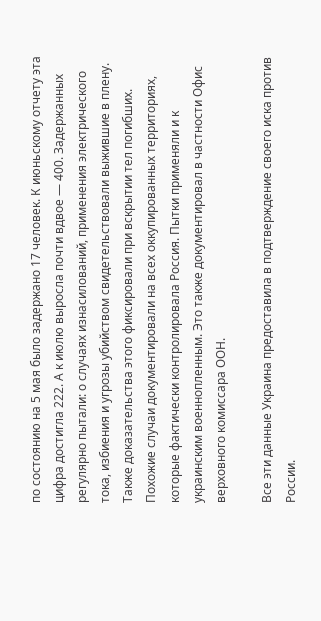по состоянию на 5 мая было задержано 17 человек. К июньскому отчету эта цифра достигла 222. А к июлю выросла почти вдвое — 400. Задержанных регулярно пытали: о случаях изнасилований, применения электрического тока, избиения и угрозы убийством свидетельствовали выжившие в плену. Также доказательства этого фиксировали при вскрытии тел погибших. Похожие случаи документировали на всех оккупированных территориях, которые фактически контролировала Россия. Пытки применяли и к украинским военнопленным. Это также документировал в частности Офис верховного комиссара ООН.

Все эти данные Украина предоставила в подтверждение своего иска против России.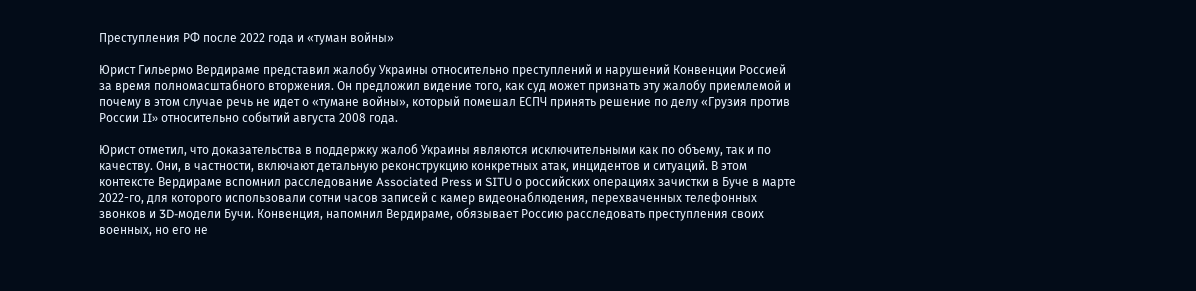Преступления РФ после 2022 года и «туман войны»

Юрист Гильермо Вердираме представил жалобу Украины относительно преступлений и нарушений Конвенции Россией за время полномасштабного вторжения. Он предложил видение того, как суд может признать эту жалобу приемлемой и почему в этом случае речь не идет о «тумане войны», который помешал ЕСПЧ принять решение по делу «Грузия против России II» относительно событий августа 2008 года.

Юрист отметил, что доказательства в поддержку жалоб Украины являются исключительными как по объему, так и по качеству. Они, в частности, включают детальную реконструкцию конкретных атак, инцидентов и ситуаций. В этом контексте Вердираме вспомнил расследование Associated Press и SITU о российских операциях зачистки в Буче в марте 2022-го, для которого использовали сотни часов записей с камер видеонаблюдения, перехваченных телефонных звонков и 3D-модели Бучи. Конвенция, напомнил Вердираме, обязывает Россию расследовать преступления своих военных, но его не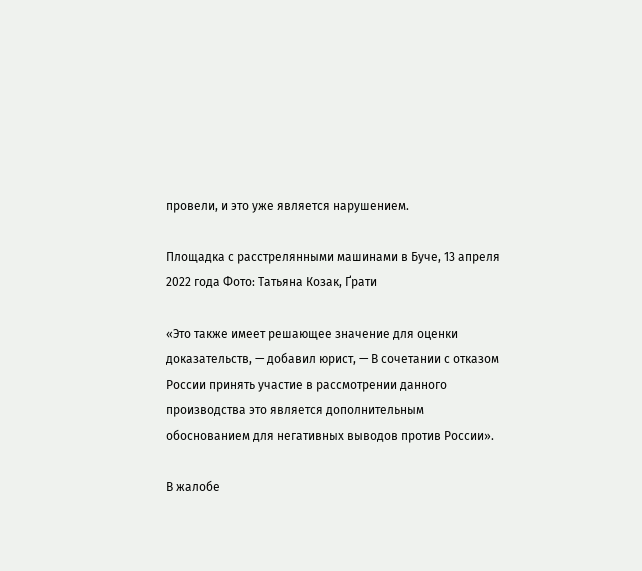провели, и это уже является нарушением.

Площадка с расстрелянными машинами в Буче, 13 апреля 2022 года Фото: Татьяна Козак, Ґрати

«Это также имеет решающее значение для оценки доказательств, — добавил юрист, — В сочетании с отказом России принять участие в рассмотрении данного производства это является дополнительным обоснованием для негативных выводов против России».

В жалобе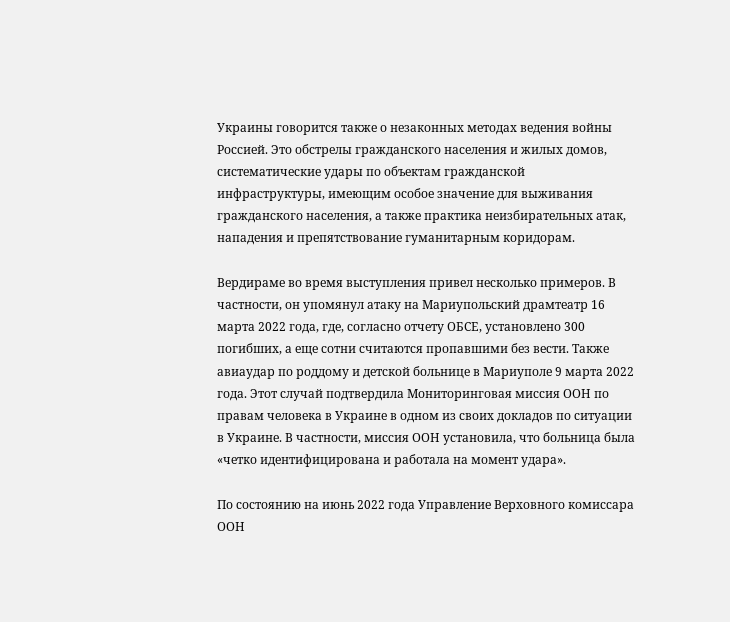Украины говорится также о незаконных методах ведения войны Россией. Это обстрелы гражданского населения и жилых домов, систематические удары по объектам гражданской инфраструктуры, имеющим особое значение для выживания гражданского населения, а также практика неизбирательных атак, нападения и препятствование гуманитарным коридорам.

Вердираме во время выступления привел несколько примеров. В частности, он упомянул атаку на Мариупольский драмтеатр 16 марта 2022 года, где, согласно отчету ОБСЕ, установлено 300 погибших, а еще сотни считаются пропавшими без вести. Также авиаудар по роддому и детской больнице в Мариуполе 9 марта 2022 года. Этот случай подтвердила Мониторинговая миссия ООН по правам человека в Украине в одном из своих докладов по ситуации в Украине. В частности, миссия ООН установила, что больница была «четко идентифицирована и работала на момент удара».

По состоянию на июнь 2022 года Управление Верховного комиссара ООН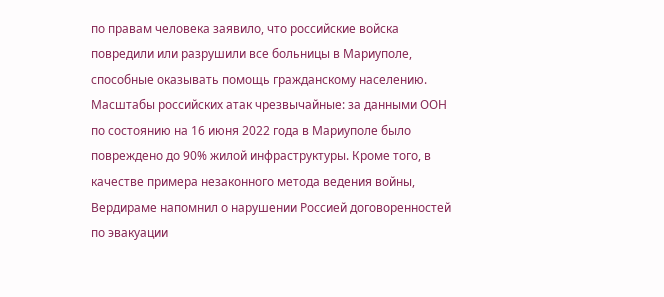по правам человека заявило, что российские войска повредили или разрушили все больницы в Мариуполе, способные оказывать помощь гражданскому населению. Масштабы российских атак чрезвычайные: за данными ООН по состоянию на 16 июня 2022 года в Мариуполе было повреждено до 90% жилой инфраструктуры. Кроме того, в качестве примера незаконного метода ведения войны, Вердираме напомнил о нарушении Россией договоренностей по эвакуации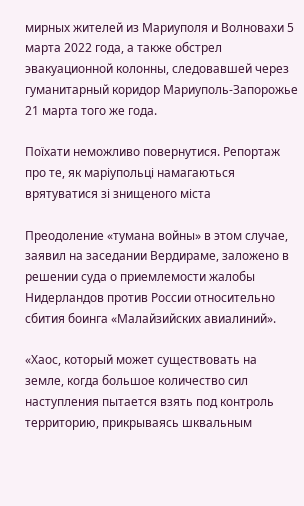мирных жителей из Мариуполя и Волновахи 5 марта 2022 года, а также обстрел эвакуационной колонны, следовавшей через гуманитарный коридор Мариуполь-Запорожье 21 марта того же года.

Поїхати неможливо повернутися. Репортаж про те, як маріупольці намагаються врятуватися зі знищеного міста

Преодоление «тумана войны» в этом случае, заявил на заседании Вердираме, заложено в решении суда о приемлемости жалобы Нидерландов против России относительно сбития боинга «Малайзийских авиалиний».

«Хаос, который может существовать на земле, когда большое количество сил наступления пытается взять под контроль территорию, прикрываясь шквальным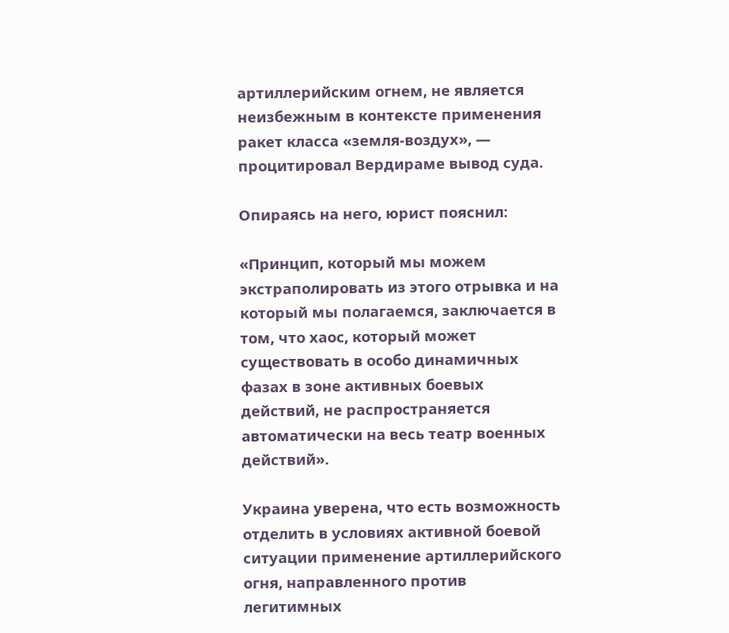артиллерийским огнем, не является неизбежным в контексте применения ракет класса «земля-воздух», — процитировал Вердираме вывод суда.

Опираясь на него, юрист пояснил:

«Принцип, который мы можем экстраполировать из этого отрывка и на который мы полагаемся, заключается в том, что хаос, который может существовать в особо динамичных фазах в зоне активных боевых действий, не распространяется автоматически на весь театр военных действий».

Украина уверена, что есть возможность отделить в условиях активной боевой ситуации применение артиллерийского огня, направленного против легитимных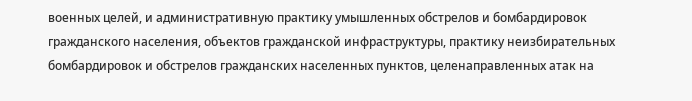военных целей, и административную практику умышленных обстрелов и бомбардировок гражданского населения, объектов гражданской инфраструктуры, практику неизбирательных бомбардировок и обстрелов гражданских населенных пунктов, целенаправленных атак на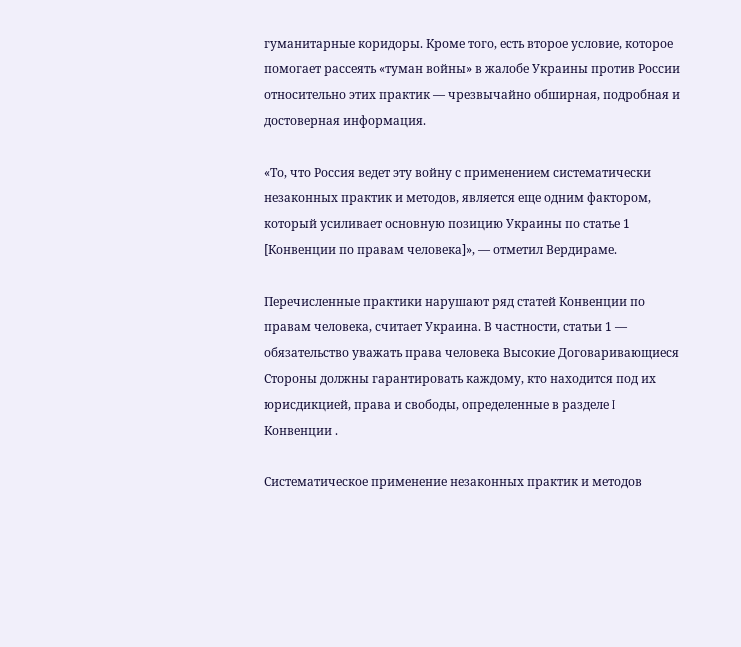гуманитарные коридоры. Кроме того, есть второе условие, которое помогает рассеять «туман войны» в жалобе Украины против России относительно этих практик — чрезвычайно обширная, подробная и достоверная информация.

«То, что Россия ведет эту войну с применением систематически незаконных практик и методов, является еще одним фактором, который усиливает основную позицию Украины по статье 1 [Конвенции по правам человека]», — отметил Вердираме.

Перечисленные практики нарушают ряд статей Конвенции по правам человека, считает Украина. В частности, статьи 1 — обязательство уважать права человека Высокие Договаривающиеся Стороны должны гарантировать каждому, кто находится под их юрисдикцией, права и свободы, определенные в разделе I Конвенции .

Систематическое применение незаконных практик и методов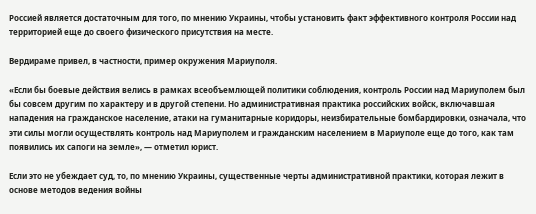Россией является достаточным для того, по мнению Украины, чтобы установить факт эффективного контроля России над территорией еще до своего физического присутствия на месте.

Вердираме привел, в частности, пример окружения Мариуполя.

«Если бы боевые действия велись в рамках всеобъемлющей политики соблюдения, контроль России над Мариуполем был бы совсем другим по характеру и в другой степени. Но административная практика российских войск, включавшая нападения на гражданское население, атаки на гуманитарные коридоры, неизбирательные бомбардировки, означала, что эти силы могли осуществлять контроль над Мариуполем и гражданским населением в Мариуполе еще до того, как там появились их сапоги на земле», — отметил юрист.

Если это не убеждает суд, то, по мнению Украины, существенные черты административной практики, которая лежит в основе методов ведения войны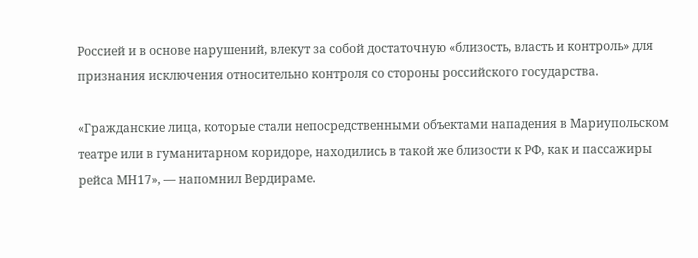Россией и в основе нарушений, влекут за собой достаточную «близость, власть и контроль» для признания исключения относительно контроля со стороны российского государства.

«Гражданские лица, которые стали непосредственными объектами нападения в Мариупольском театре или в гуманитарном коридоре, находились в такой же близости к РФ, как и пассажиры рейса МН17», — напомнил Вердираме.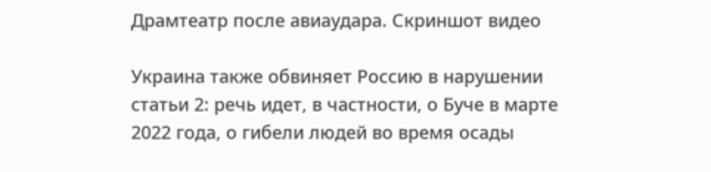Драмтеатр после авиаудара. Скриншот видео

Украина также обвиняет Россию в нарушении статьи 2: речь идет, в частности, о Буче в марте 2022 года, о гибели людей во время осады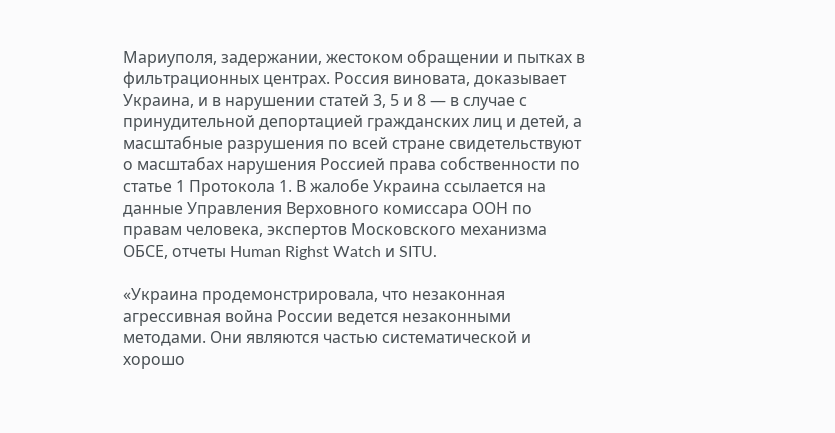Мариуполя, задержании, жестоком обращении и пытках в фильтрационных центрах. Россия виновата, доказывает Украина, и в нарушении статей 3, 5 и 8 — в случае с принудительной депортацией гражданских лиц и детей, а масштабные разрушения по всей стране свидетельствуют о масштабах нарушения Россией права собственности по статье 1 Протокола 1. В жалобе Украина ссылается на данные Управления Верховного комиссара ООН по правам человека, экспертов Московского механизма ОБСЕ, отчеты Human Righst Watch и SITU.

«Украина продемонстрировала, что незаконная агрессивная война России ведется незаконными методами. Они являются частью систематической и хорошо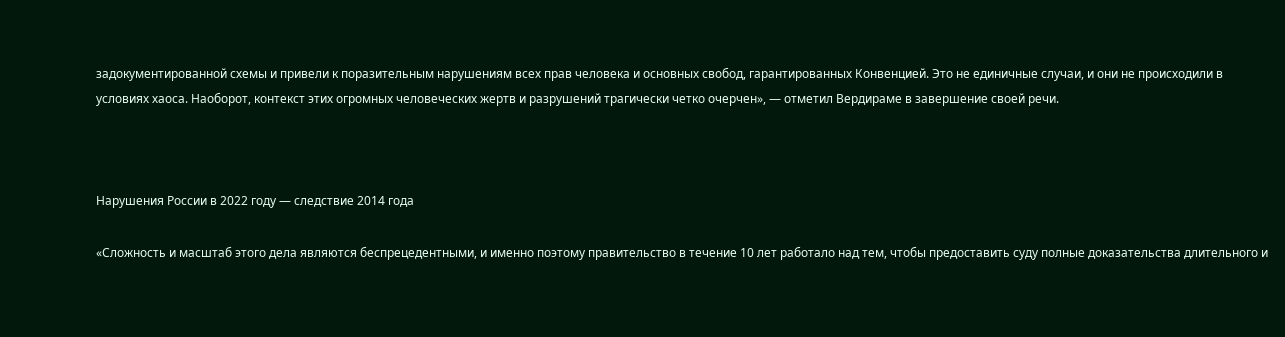задокументированной схемы и привели к поразительным нарушениям всех прав человека и основных свобод, гарантированных Конвенцией. Это не единичные случаи, и они не происходили в условиях хаоса. Наоборот, контекст этих огромных человеческих жертв и разрушений трагически четко очерчен», — отметил Вердираме в завершение своей речи.



Нарушения России в 2022 году — следствие 2014 года

«Сложность и масштаб этого дела являются беспрецедентными, и именно поэтому правительство в течение 10 лет работало над тем, чтобы предоставить суду полные доказательства длительного и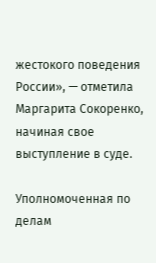жестокого поведения России», — отметила Маргарита Сокоренко, начиная свое выступление в суде.

Уполномоченная по делам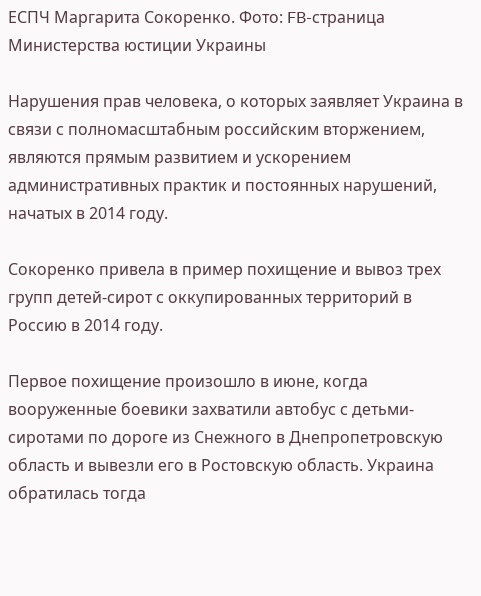ЕСПЧ Маргарита Сокоренко. Фото: FB-страница Министерства юстиции Украины

Нарушения прав человека, о которых заявляет Украина в связи с полномасштабным российским вторжением, являются прямым развитием и ускорением административных практик и постоянных нарушений, начатых в 2014 году.

Сокоренко привела в пример похищение и вывоз трех групп детей-сирот с оккупированных территорий в Россию в 2014 году.

Первое похищение произошло в июне, когда вооруженные боевики захватили автобус с детьми-сиротами по дороге из Снежного в Днепропетровскую область и вывезли его в Ростовскую область. Украина обратилась тогда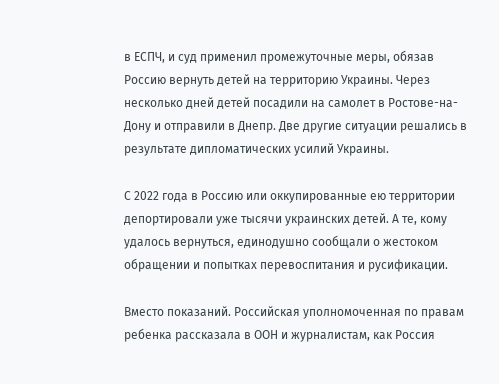в ЕСПЧ, и суд применил промежуточные меры, обязав Россию вернуть детей на территорию Украины. Через несколько дней детей посадили на самолет в Ростове-на-Дону и отправили в Днепр. Две другие ситуации решались в результате дипломатических усилий Украины.

С 2022 года в Россию или оккупированные ею территории депортировали уже тысячи украинских детей. А те, кому удалось вернуться, единодушно сообщали о жестоком обращении и попытках перевоспитания и русификации.

Вместо показаний. Российская уполномоченная по правам ребенка рассказала в ООН и журналистам, как Россия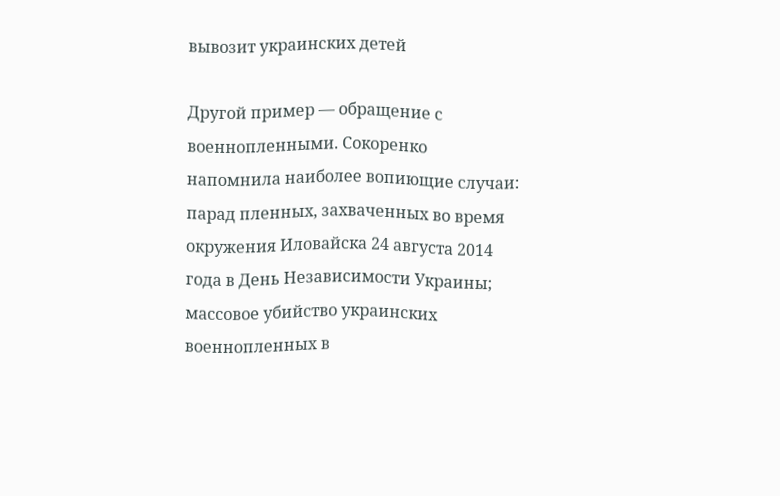вывозит украинских детей

Другой пример — обращение с военнопленными. Сокоренко напомнила наиболее вопиющие случаи: парад пленных, захваченных во время окружения Иловайска 24 августа 2014 года в День Независимости Украины; массовое убийство украинских военнопленных в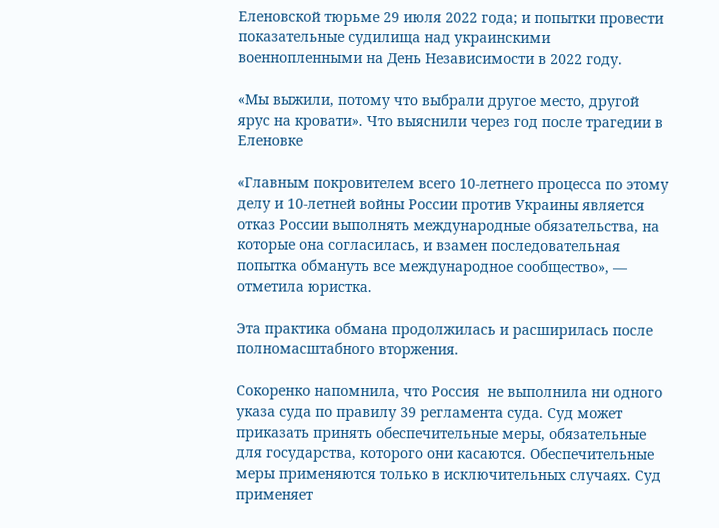Еленовской тюрьме 29 июля 2022 года; и попытки провести показательные судилища над украинскими военнопленными на День Независимости в 2022 году.

«Мы выжили, потому что выбрали другое место, другой ярус на кровати». Что выяснили через год после трагедии в Еленовке

«Главным покровителем всего 10-летнего процесса по этому делу и 10-летней войны России против Украины является отказ России выполнять международные обязательства, на которые она согласилась, и взамен последовательная попытка обмануть все международное сообщество», — отметила юристка.

Эта практика обмана продолжилась и расширилась после полномасштабного вторжения.

Сокоренко напомнила, что Россия  не выполнила ни одного указа суда по правилу 39 регламента суда. Суд может приказать принять обеспечительные меры, обязательные для государства, которого они касаются. Обеспечительные меры применяются только в исключительных случаях. Суд применяет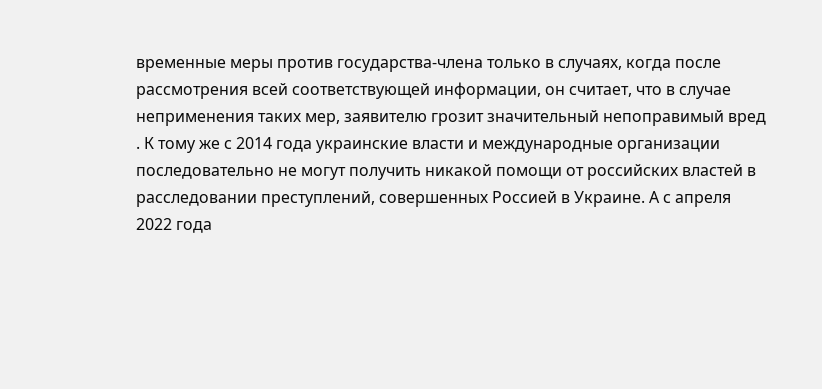временные меры против государства-члена только в случаях, когда после рассмотрения всей соответствующей информации, он считает, что в случае неприменения таких мер, заявителю грозит значительный непоправимый вред . К тому же с 2014 года украинские власти и международные организации последовательно не могут получить никакой помощи от российских властей в расследовании преступлений, совершенных Россией в Украине. А с апреля 2022 года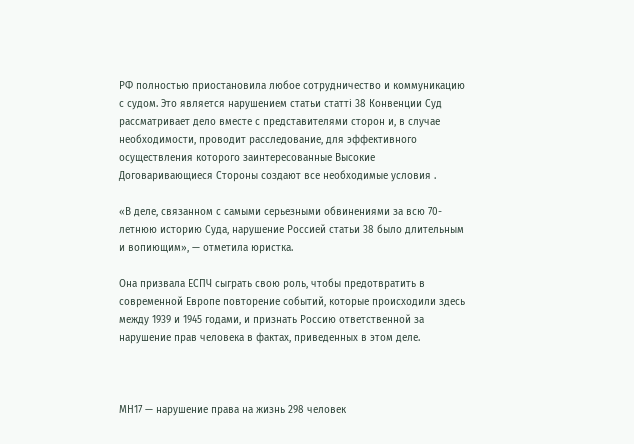РФ полностью приостановила любое сотрудничество и коммуникацию с судом. Это является нарушением статьи статті 38 Конвенции Суд рассматривает дело вместе с представителями сторон и, в случае необходимости, проводит расследование, для эффективного осуществления которого заинтересованные Высокие Договаривающиеся Стороны создают все необходимые условия .

«В деле, связанном с самыми серьезными обвинениями за всю 70-летнюю историю Суда, нарушение Россией статьи 38 было длительным и вопиющим», — отметила юристка.

Она призвала ЕСПЧ сыграть свою роль, чтобы предотвратить в современной Европе повторение событий, которые происходили здесь между 1939 и 1945 годами, и признать Россию ответственной за нарушение прав человека в фактах, приведенных в этом деле.



МН17 — нарушение права на жизнь 298 человек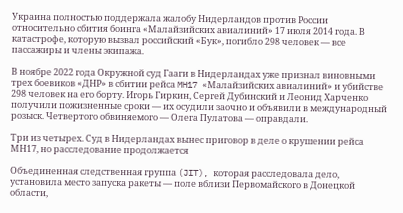Украина полностью поддержала жалобу Нидерландов против России относительно сбития боинга «Малайзийских авиалиний» 17 июля 2014 года. В катастрофе, которую вызвал российский «Бук», погибло 298 человек — все пассажиры и члены экипажа.

В ноябре 2022 года Окружной суд Гааги в Нидерландах уже признал виновными трех боевиков «ДНР» в сбитии рейса MH17 «Малайзийских авиалиний» и убийстве 298 человек на его борту. Игорь Гиркин, Сергей Дубинский и Леонид Харченко получили пожизненные сроки — их осудили заочно и объявили в международный розыск. Четвертого обвиняемого — Олега Пулатова — оправдали.

Три из четырех. Суд в Нидерландах вынес приговор в деле о крушении рейса МН17, но расследование продолжается

Объединенная следственная группа (JIT), которая расследовала дело, установила место запуска ракеты — поле вблизи Первомайского в Донецкой области,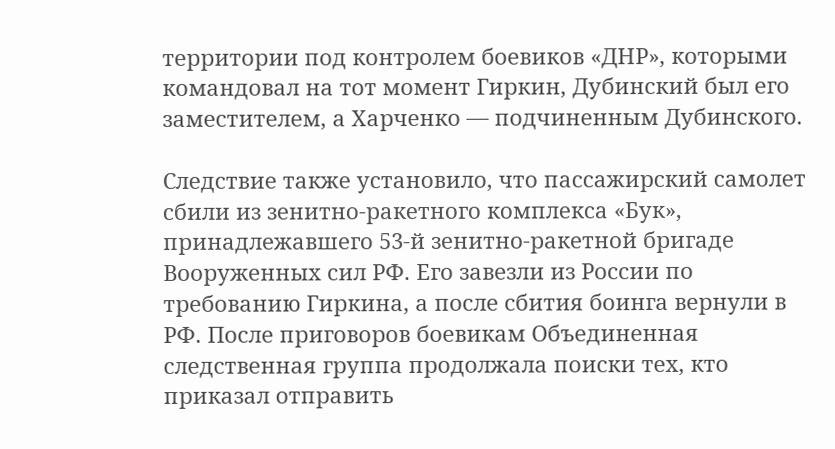территории под контролем боевиков «ДНР», которыми командовал на тот момент Гиркин, Дубинский был его заместителем, а Харченко — подчиненным Дубинского.

Следствие также установило, что пассажирский самолет сбили из зенитно-ракетного комплекса «Бук», принадлежавшего 53-й зенитно-ракетной бригаде Вооруженных сил РФ. Его завезли из России по требованию Гиркина, а после сбития боинга вернули в РФ. После приговоров боевикам Объединенная следственная группа продолжала поиски тех, кто приказал отправить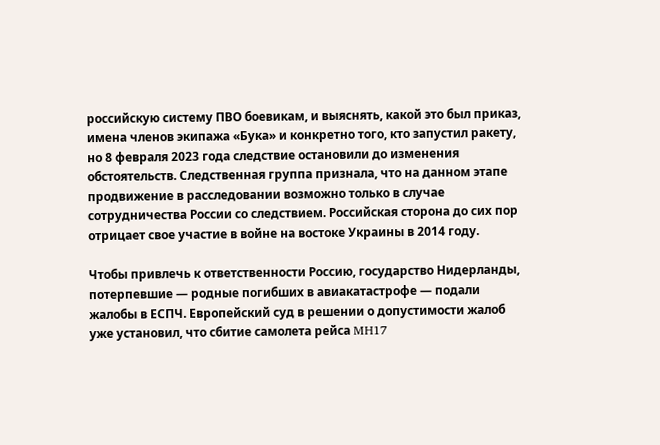российскую систему ПВО боевикам, и выяснять, какой это был приказ, имена членов экипажа «Бука» и конкретно того, кто запустил ракету, но 8 февраля 2023 года следствие остановили до изменения обстоятельств. Следственная группа признала, что на данном этапе продвижение в расследовании возможно только в случае сотрудничества России со следствием. Российская сторона до сих пор отрицает свое участие в войне на востоке Украины в 2014 году.

Чтобы привлечь к ответственности Россию, государство Нидерланды, потерпевшие — родные погибших в авиакатастрофе — подали жалобы в ЕСПЧ. Европейский суд в решении о допустимости жалоб уже установил, что сбитие самолета рейса MH17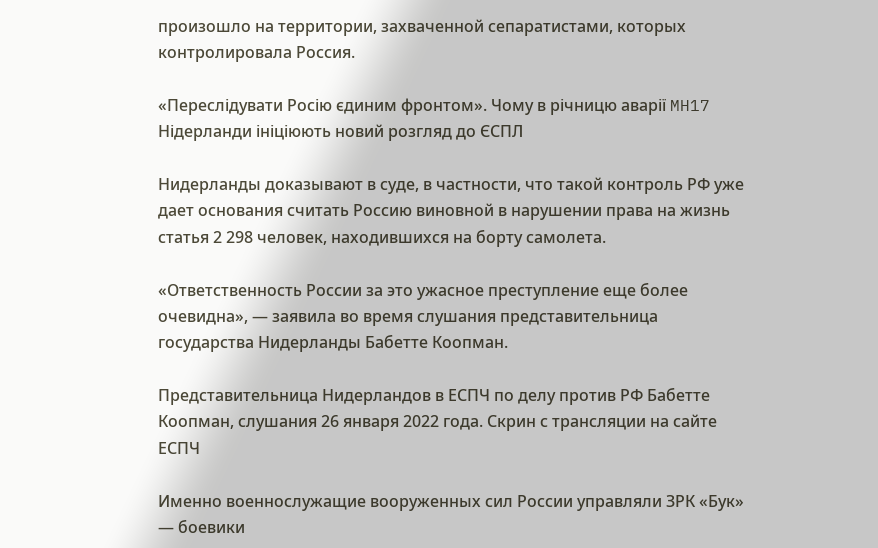произошло на территории, захваченной сепаратистами, которых контролировала Россия.

«Переслідувати Росію єдиним фронтом». Чому в річницю аварії MH17 Нідерланди ініціюють новий розгляд до ЄСПЛ

Нидерланды доказывают в суде, в частности, что такой контроль РФ уже дает основания считать Россию виновной в нарушении права на жизнь статья 2 298 человек, находившихся на борту самолета.

«Ответственность России за это ужасное преступление еще более очевидна», — заявила во время слушания представительница государства Нидерланды Бабетте Коопман.

Представительница Нидерландов в ЕСПЧ по делу против РФ Бабетте Коопман, слушания 26 января 2022 года. Скрин с трансляции на сайте ЕСПЧ

Именно военнослужащие вооруженных сил России управляли ЗРК «Бук» — боевики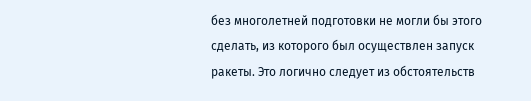без многолетней подготовки не могли бы этого сделать, из которого был осуществлен запуск ракеты. Это логично следует из обстоятельств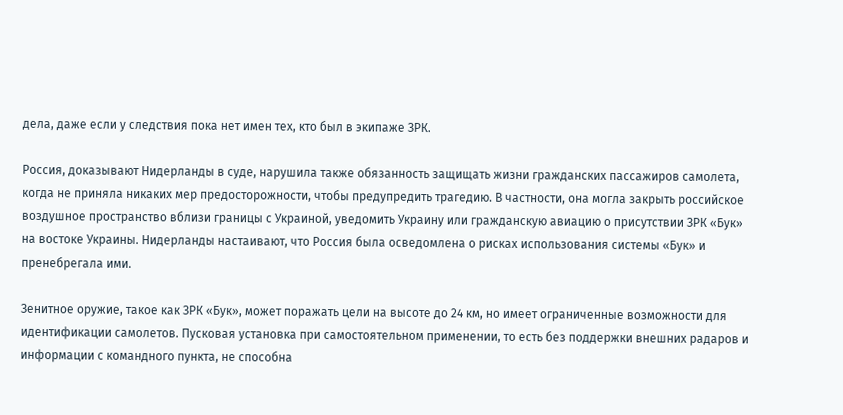дела, даже если у следствия пока нет имен тех, кто был в экипаже ЗРК.

Россия, доказывают Нидерланды в суде, нарушила также обязанность защищать жизни гражданских пассажиров самолета, когда не приняла никаких мер предосторожности, чтобы предупредить трагедию. В частности, она могла закрыть российское воздушное пространство вблизи границы с Украиной, уведомить Украину или гражданскую авиацию о присутствии ЗРК «Бук» на востоке Украины. Нидерланды настаивают, что Россия была осведомлена о рисках использования системы «Бук» и пренебрегала ими.

Зенитное оружие, такое как ЗРК «Бук», может поражать цели на высоте до 24 км, но имеет ограниченные возможности для идентификации самолетов. Пусковая установка при самостоятельном применении, то есть без поддержки внешних радаров и информации с командного пункта, не способна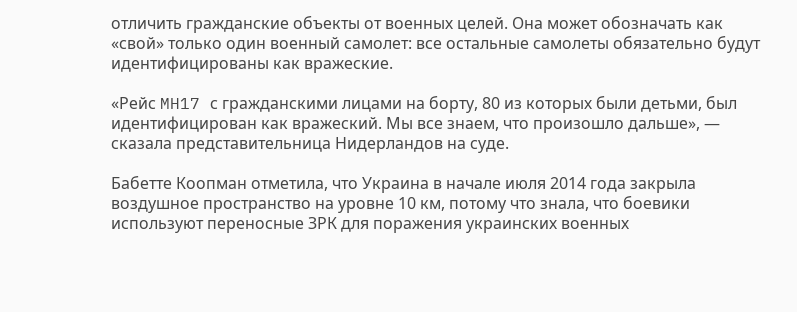отличить гражданские объекты от военных целей. Она может обозначать как «свой» только один военный самолет: все остальные самолеты обязательно будут идентифицированы как вражеские.

«Рейс MH17 с гражданскими лицами на борту, 80 из которых были детьми, был идентифицирован как вражеский. Мы все знаем, что произошло дальше», — сказала представительница Нидерландов на суде.

Бабетте Коопман отметила, что Украина в начале июля 2014 года закрыла воздушное пространство на уровне 10 км, потому что знала, что боевики используют переносные ЗРК для поражения украинских военных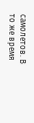самолетов. В то же время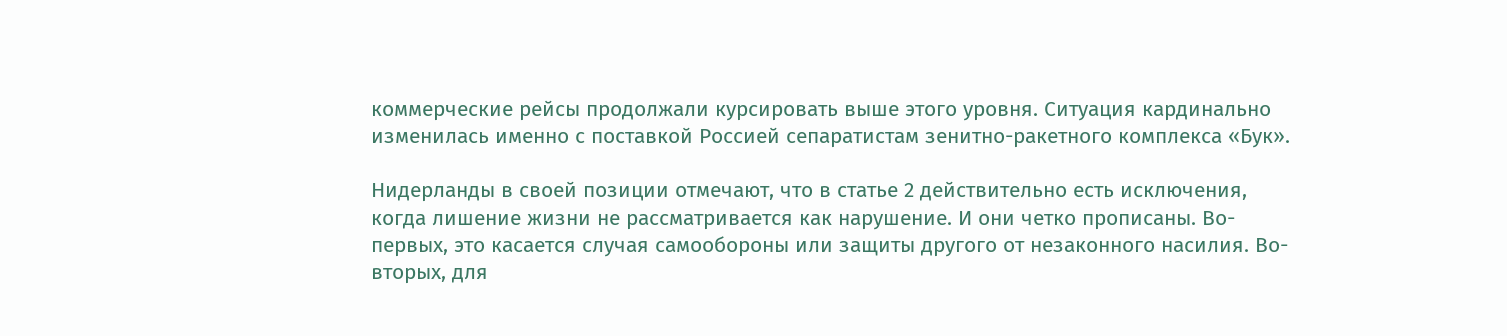коммерческие рейсы продолжали курсировать выше этого уровня. Ситуация кардинально изменилась именно с поставкой Россией сепаратистам зенитно-ракетного комплекса «Бук».

Нидерланды в своей позиции отмечают, что в статье 2 действительно есть исключения, когда лишение жизни не рассматривается как нарушение. И они четко прописаны. Во-первых, это касается случая самообороны или защиты другого от незаконного насилия. Во-вторых, для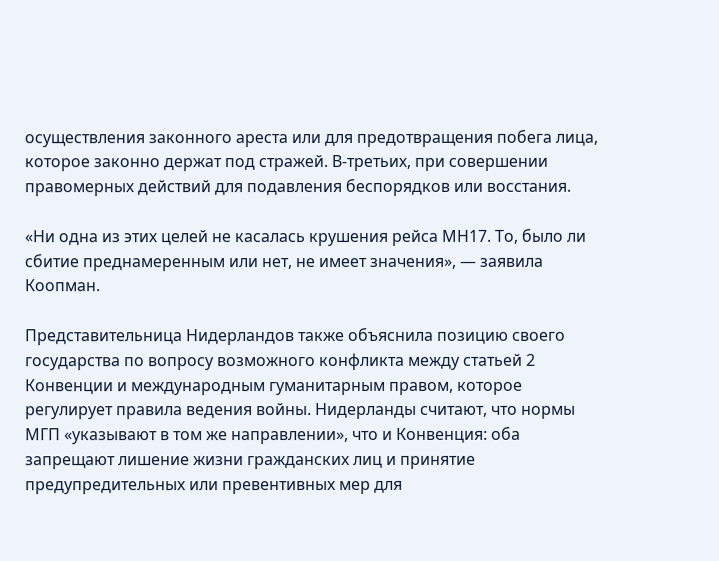осуществления законного ареста или для предотвращения побега лица, которое законно держат под стражей. В-третьих, при совершении правомерных действий для подавления беспорядков или восстания.

«Ни одна из этих целей не касалась крушения рейса MH17. То, было ли сбитие преднамеренным или нет, не имеет значения», — заявила Коопман.

Представительница Нидерландов также объяснила позицию своего государства по вопросу возможного конфликта между статьей 2 Конвенции и международным гуманитарным правом, которое регулирует правила ведения войны. Нидерланды считают, что нормы МГП «указывают в том же направлении», что и Конвенция: оба запрещают лишение жизни гражданских лиц и принятие предупредительных или превентивных мер для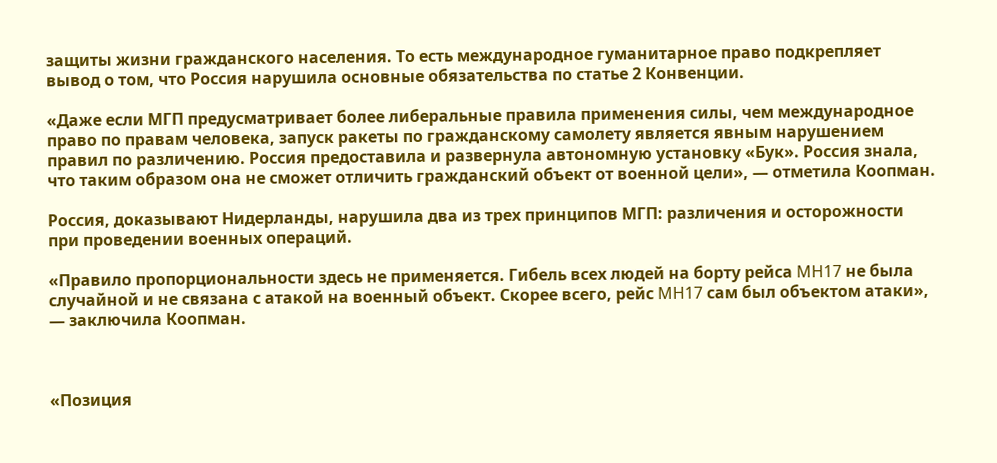защиты жизни гражданского населения. То есть международное гуманитарное право подкрепляет вывод о том, что Россия нарушила основные обязательства по статье 2 Конвенции.

«Даже если МГП предусматривает более либеральные правила применения силы, чем международное право по правам человека, запуск ракеты по гражданскому самолету является явным нарушением правил по различению. Россия предоставила и развернула автономную установку «Бук». Россия знала, что таким образом она не сможет отличить гражданский объект от военной цели», — отметила Коопман.

Россия, доказывают Нидерланды, нарушила два из трех принципов МГП: различения и осторожности при проведении военных операций.

«Правило пропорциональности здесь не применяется. Гибель всех людей на борту рейса MH17 не была случайной и не связана с атакой на военный объект. Скорее всего, рейс MH17 сам был объектом атаки», — заключила Коопман.



«Позиция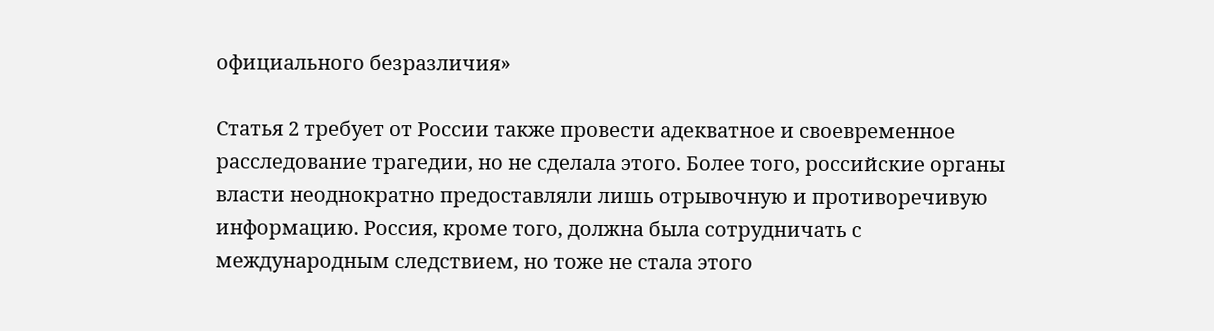официального безразличия»

Статья 2 требует от России также провести адекватное и своевременное расследование трагедии, но не сделала этого. Более того, российские органы власти неоднократно предоставляли лишь отрывочную и противоречивую информацию. Россия, кроме того, должна была сотрудничать с международным следствием, но тоже не стала этого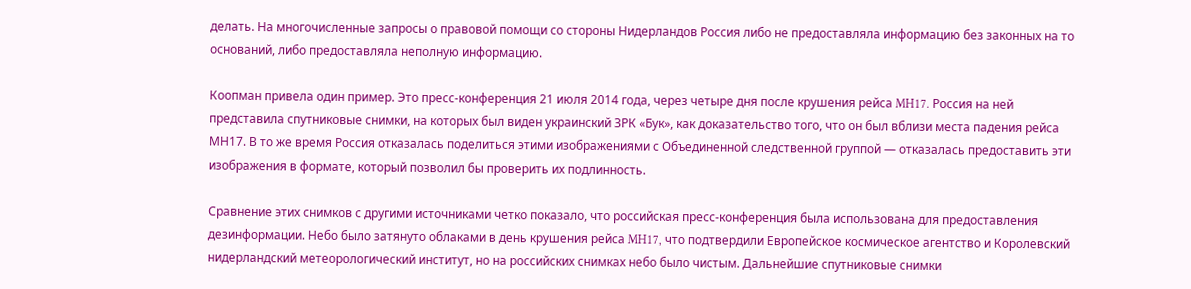делать. На многочисленные запросы о правовой помощи со стороны Нидерландов Россия либо не предоставляла информацию без законных на то оснований, либо предоставляла неполную информацию.

Коопман привела один пример. Это пресс-конференция 21 июля 2014 года, через четыре дня после крушения рейса MH17. Россия на ней представила спутниковые снимки, на которых был виден украинский ЗРК «Бук», как доказательство того, что он был вблизи места падения рейса МН17. В то же время Россия отказалась поделиться этими изображениями с Объединенной следственной группой — отказалась предоставить эти изображения в формате, который позволил бы проверить их подлинность.

Сравнение этих снимков с другими источниками четко показало, что российская пресс-конференция была использована для предоставления дезинформации. Небо было затянуто облаками в день крушения рейса MH17, что подтвердили Европейское космическое агентство и Королевский нидерландский метеорологический институт, но на российских снимках небо было чистым. Дальнейшие спутниковые снимки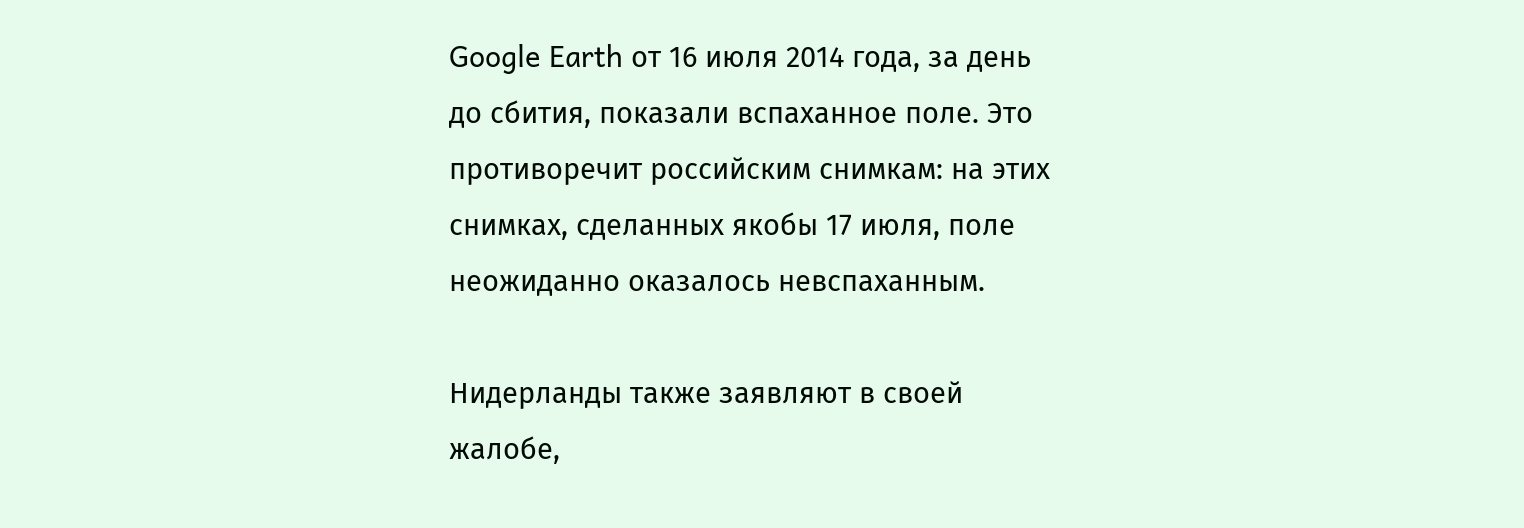Google Earth от 16 июля 2014 года, за день до сбития, показали вспаханное поле. Это противоречит российским снимкам: на этих снимках, сделанных якобы 17 июля, поле неожиданно оказалось невспаханным.

Нидерланды также заявляют в своей жалобе,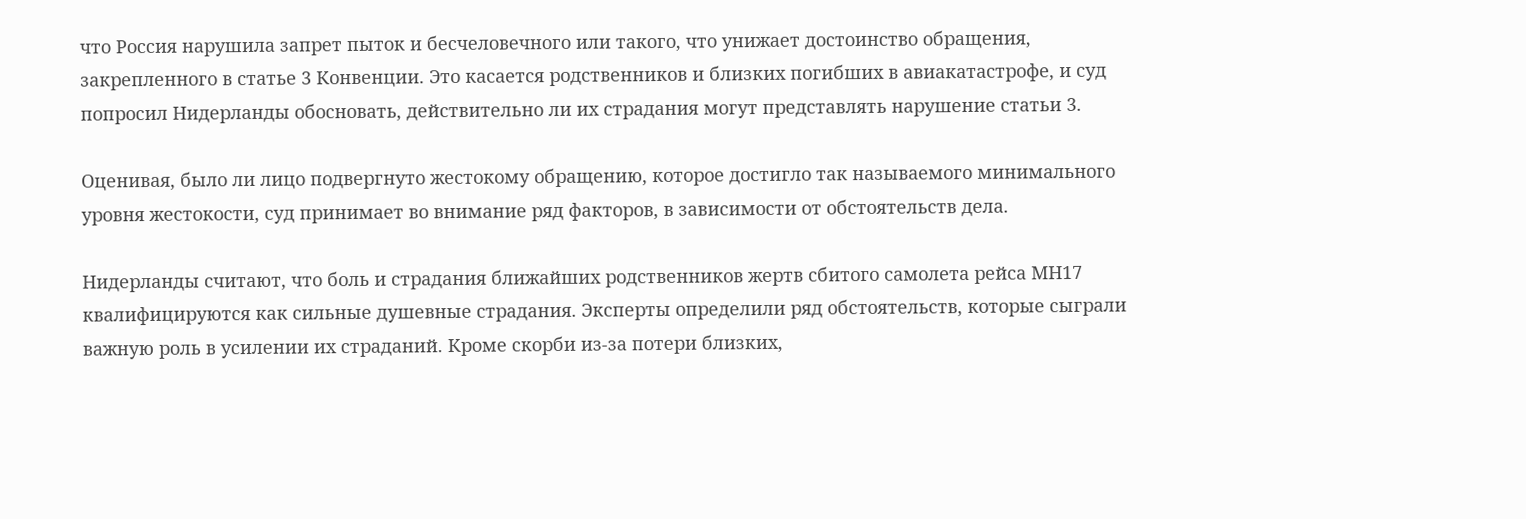что Россия нарушила запрет пыток и бесчеловечного или такого, что унижает достоинство обращения, закрепленного в статье 3 Конвенции. Это касается родственников и близких погибших в авиакатастрофе, и суд попросил Нидерланды обосновать, действительно ли их страдания могут представлять нарушение статьи 3.

Оценивая, было ли лицо подвергнуто жестокому обращению, которое достигло так называемого минимального уровня жестокости, суд принимает во внимание ряд факторов, в зависимости от обстоятельств дела.

Нидерланды считают, что боль и страдания ближайших родственников жертв сбитого самолета рейса МН17 квалифицируются как сильные душевные страдания. Эксперты определили ряд обстоятельств, которые сыграли важную роль в усилении их страданий. Кроме скорби из-за потери близких,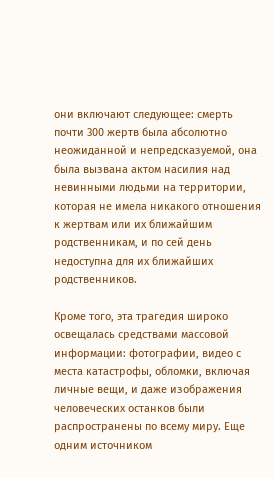они включают следующее: смерть почти 300 жертв была абсолютно неожиданной и непредсказуемой, она была вызвана актом насилия над невинными людьми на территории, которая не имела никакого отношения к жертвам или их ближайшим родственникам, и по сей день недоступна для их ближайших родственников.

Кроме того, эта трагедия широко освещалась средствами массовой информации: фотографии, видео с места катастрофы, обломки, включая личные вещи, и даже изображения человеческих останков были распространены по всему миру. Еще одним источником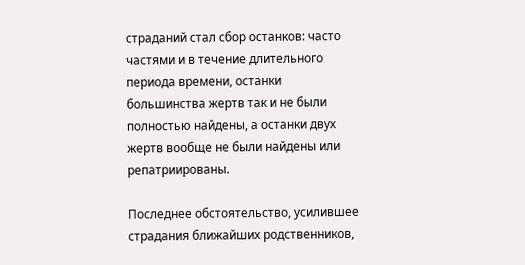страданий стал сбор останков: часто частями и в течение длительного периода времени, останки большинства жертв так и не были полностью найдены, а останки двух жертв вообще не были найдены или репатриированы.

Последнее обстоятельство, усилившее страдания ближайших родственников,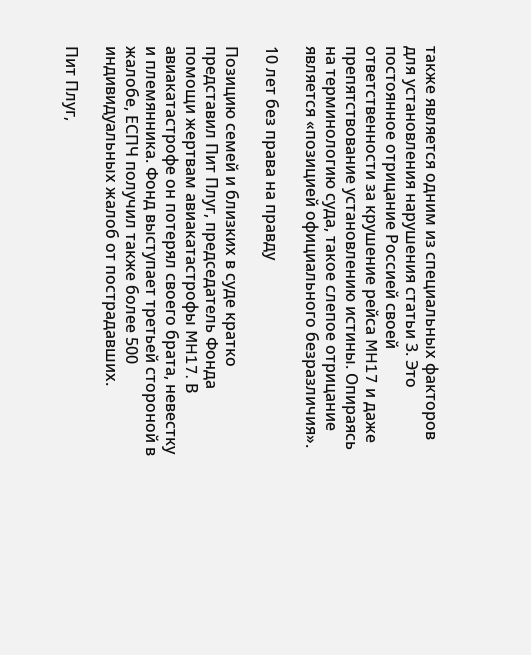также является одним из специальных факторов для установления нарушения статьи 3. Это постоянное отрицание Россией своей ответственности за крушение рейса MH17 и даже препятствование установлению истины. Опираясь на терминологию суда, такое слепое отрицание является «позицией официального безразличия».

10 лет без права на правду

Позицию семей и близких в суде кратко представил Пит Плуг, председатель Фонда помощи жертвам авиакатастрофы MH17. В авиакатастрофе он потерял своего брата, невестку и племянника. Фонд выступает третьей стороной в жалобе, ЕСПЧ получил также более 500 индивидуальных жалоб от пострадавших.

Пит Плуг,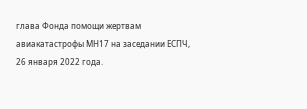глава Фонда помощи жертвам авиакатастрофы МН17 на заседании ЕСПЧ, 26 января 2022 года.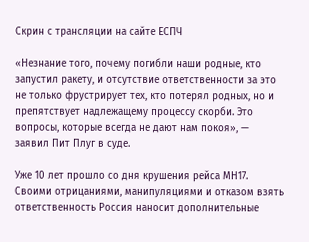Скрин с трансляции на сайте ЕСПЧ

«Незнание того, почему погибли наши родные, кто запустил ракету, и отсутствие ответственности за это не только фрустрирует тех, кто потерял родных, но и препятствует надлежащему процессу скорби. Это вопросы, которые всегда не дают нам покоя», — заявил Пит Плуг в суде.

Уже 10 лет прошло со дня крушения рейса МН17. Своими отрицаниями, манипуляциями и отказом взять ответственность Россия наносит дополнительные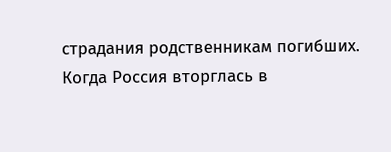страдания родственникам погибших. Когда Россия вторглась в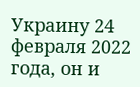Украину 24 февраля 2022 года, он и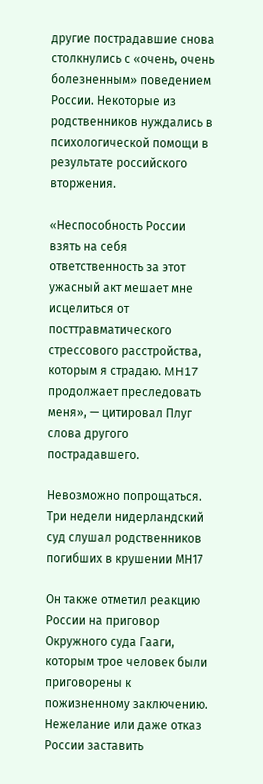другие пострадавшие снова столкнулись с «очень, очень болезненным» поведением России. Некоторые из родственников нуждались в психологической помощи в результате российского вторжения.

«Неспособность России взять на себя ответственность за этот ужасный акт мешает мне исцелиться от посттравматического стрессового расстройства, которым я страдаю. MH17 продолжает преследовать меня», — цитировал Плуг слова другого пострадавшего.

Невозможно попрощаться. Три недели нидерландский суд слушал родственников погибших в крушении МН17

Он также отметил реакцию России на приговор Окружного суда Гааги, которым трое человек были приговорены к пожизненному заключению. Нежелание или даже отказ России заставить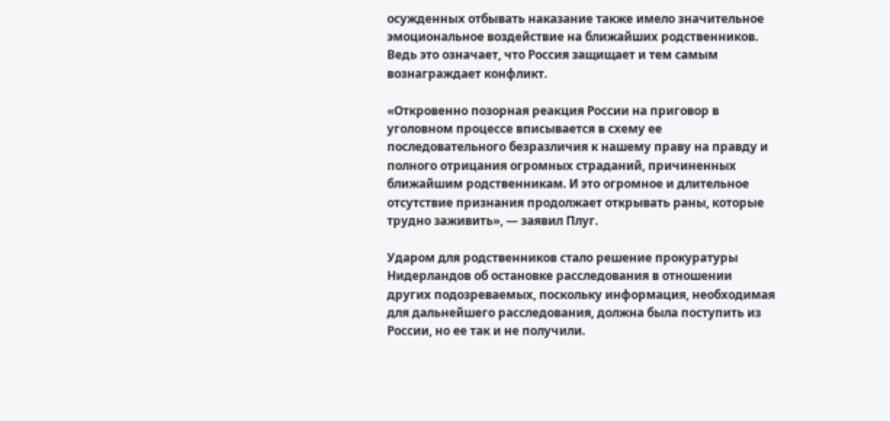осужденных отбывать наказание также имело значительное эмоциональное воздействие на ближайших родственников. Ведь это означает, что Россия защищает и тем самым вознаграждает конфликт.

«Откровенно позорная реакция России на приговор в уголовном процессе вписывается в схему ее последовательного безразличия к нашему праву на правду и полного отрицания огромных страданий, причиненных ближайшим родственникам. И это огромное и длительное отсутствие признания продолжает открывать раны, которые трудно заживить», — заявил Плуг.

Ударом для родственников стало решение прокуратуры Нидерландов об остановке расследования в отношении других подозреваемых, поскольку информация, необходимая для дальнейшего расследования, должна была поступить из России, но ее так и не получили.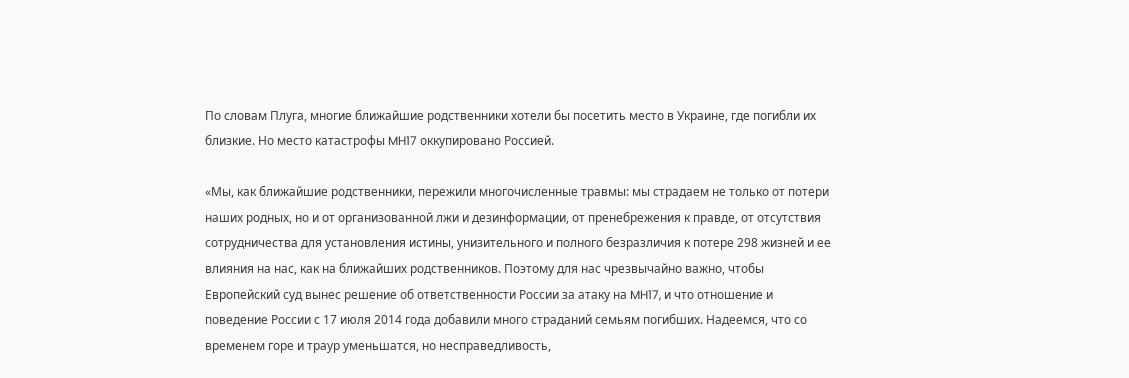По словам Плуга, многие ближайшие родственники хотели бы посетить место в Украине, где погибли их близкие. Но место катастрофы MH17 оккупировано Россией.

«Мы, как ближайшие родственники, пережили многочисленные травмы: мы страдаем не только от потери наших родных, но и от организованной лжи и дезинформации, от пренебрежения к правде, от отсутствия сотрудничества для установления истины, унизительного и полного безразличия к потере 298 жизней и ее влияния на нас, как на ближайших родственников. Поэтому для нас чрезвычайно важно, чтобы Европейский суд вынес решение об ответственности России за атаку на MH17, и что отношение и поведение России с 17 июля 2014 года добавили много страданий семьям погибших. Надеемся, что со временем горе и траур уменьшатся, но несправедливость,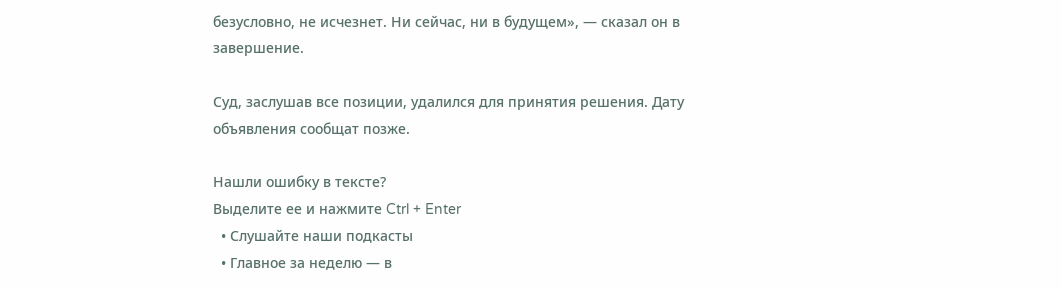безусловно, не исчезнет. Ни сейчас, ни в будущем», — сказал он в завершение.

Суд, заслушав все позиции, удалился для принятия решения. Дату объявления сообщат позже.

Нашли ошибку в тексте?
Выделите ее и нажмите Ctrl + Enter
  • Слушайте наши подкасты
  • Главное за неделю — в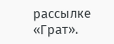рассылке «Грат».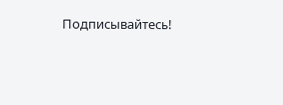Подписывайтесь!